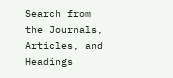Search from the Journals, Articles, and Headings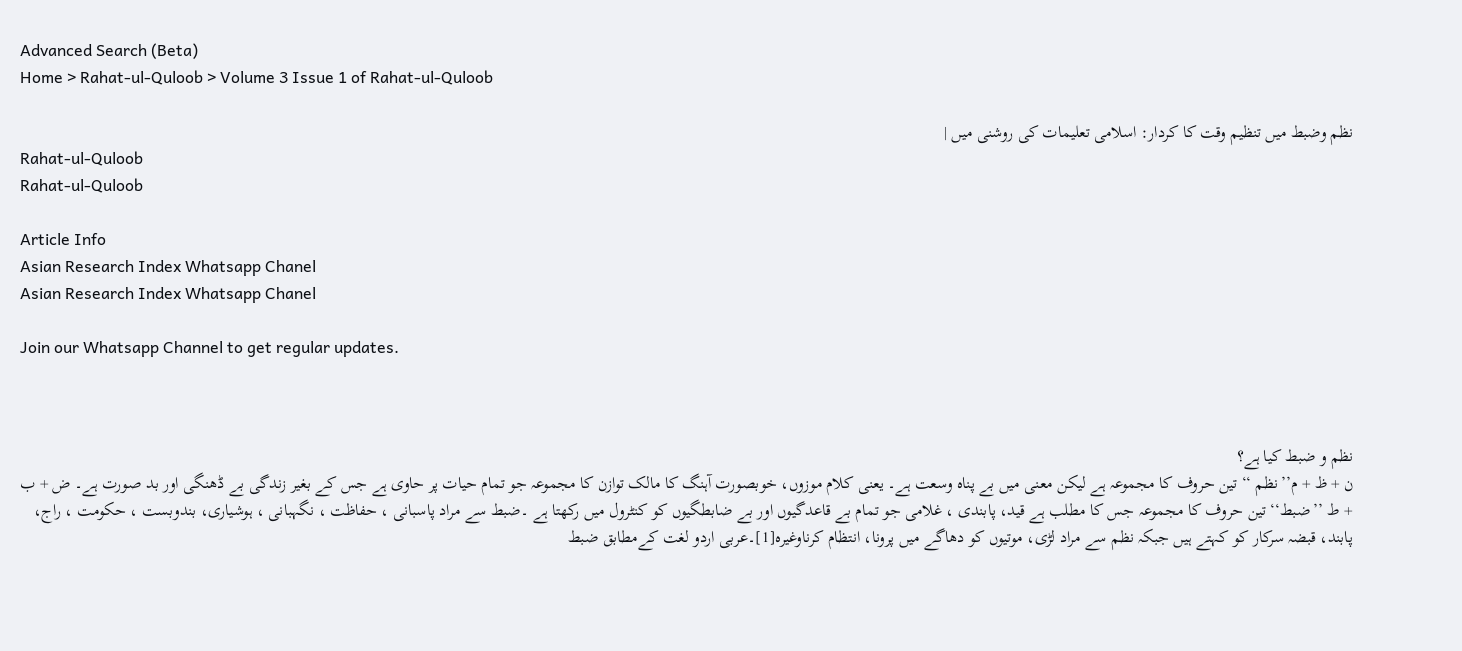Advanced Search (Beta)
Home > Rahat-ul-Quloob > Volume 3 Issue 1 of Rahat-ul-Quloob

نظم وضبط میں تنظیم وقت کا کردار: اسلامی تعلیمات کی روشنی میں |
Rahat-ul-Quloob
Rahat-ul-Quloob

Article Info
Asian Research Index Whatsapp Chanel
Asian Research Index Whatsapp Chanel

Join our Whatsapp Channel to get regular updates.



نظم و ضبط کیا ہے؟
ن + ظ + م’’نظم ‘‘تین حروف کا مجموعہ ہے لیکن معنی میں بے پناہ وسعت ہے۔ یعنی کلام موزوں، خوبصورت آہنگ کا مالک توازن کا مجموعہ جو تمام حیات پر حاوی ہے جس کے بغیر زندگی بے ڈھنگی اور بد صورت ہے۔ ض + ب + ط ’’ضبط‘‘تین حروف کا مجموعہ جس کا مطلب ہے قید، پابندی ، غلامی جو تمام بے قاعدگیوں اور بے ضابطگیوں کو کنٹرول میں رکھتا ہے ۔ضبط سے مراد پاسبانی ، حفاظت ، نگہبانی ، ہوشیاری، بندوبست ، حکومت ، راج، پابند، قبضہ سرکار کو کہتے ہیں جبکہ نظم سے مراد لڑی، موتیوں کو دھاگے میں پرونا، انتظام کرناوغیرہ[1]۔عربی اردو لغت کےمطابق ضبط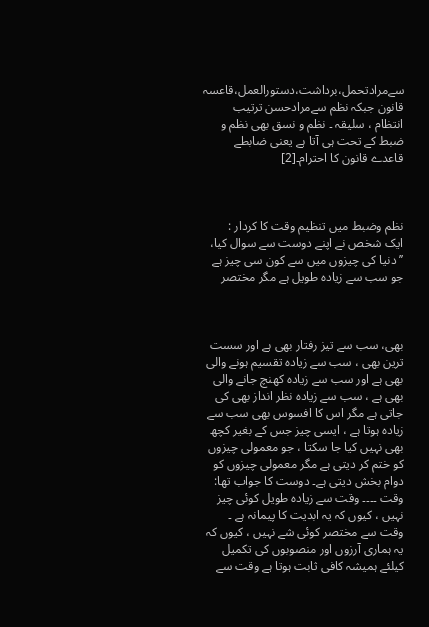سےمرادتحمل،برداشت،دستورالعمل،قاعسہ قانون جبکہ نظم سےمرادحسن ترتیب انتظام ، سلیقہ ۔ نظم و نسق بھی نظم و ضبط کے تحت ہی آتا ہے یعنی ضابطے قاعدے قانون کا احترام۔[2]



نظم وضبط میں تنظیم وقت کا کردار :
ایک شخص نے اپنے دوست سے سوال کیا، ’’دنیا کی چیزوں میں سے کون سی چیز ہے جو سب سے زیادہ طویل ہے مگر مختصر



بھی، سب سے تیز رفتار بھی ہے اور سست ترین بھی ، سب سے زیادہ تقسیم ہونے والی بھی ہے اور سب سے زیادہ کھنچ جانے والی بھی ہے ، سب سے زیادہ نظر انداز بھی کی جاتی ہے مگر اس کا افسوس بھی سب سے زیادہ ہوتا ہے ، ایسی چیز جس کے بغیر کچھ بھی نہیں کیا جا سکتا ، جو معمولی چیزوں کو ختم کر دیتی ہے مگر معمولی چیزوں کو دوام بخش دیتی ہے۔ دوست کا جواب تھا: وقت ۔۔۔۔ وقت سے زیادہ طویل کوئی چیز نہیں ، کیوں کہ یہ ابدیت کا پیمانہ ہے ۔ وقت سے مختصر کوئی شے نہیں ، کیوں کہ یہ ہماری آرزوں اور منصوبوں کی تکمیل کیلئے ہمیشہ کافی ثابت ہوتا ہے وقت سے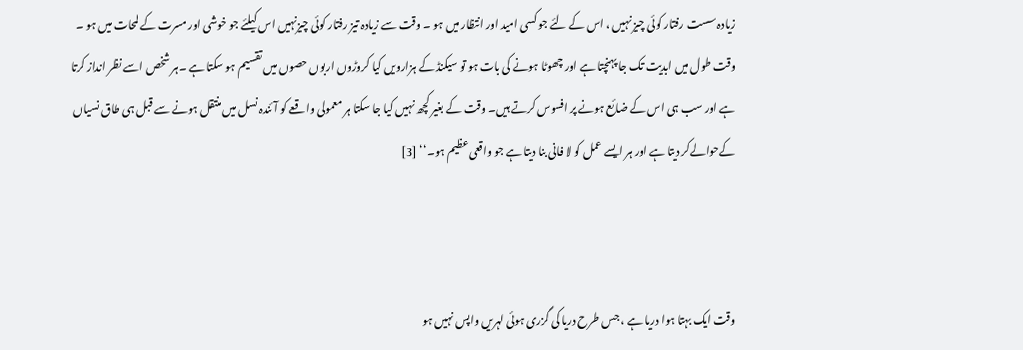زیادہ سست رفتار کوئی چیز نہیں ، اس کے لئے جو کسی امید اور انتظار میں ہو ۔ وقت سے زیادہ تیز رفتار کوئی چیزنہیں اس کیلئے جو خوشی اور مسرت کے لمحات میں ہو ۔ وقت طول میں ابدیت تک جا پہنچتا ہے اور چھوٹا ہونے کی بات ہو تو سیکنڈ کے ہزارویں کیا کروڑوں اربوں حصوں میں تقسیم ہو سکتا ہے ۔ہر شخص اسے نظر انداز کرتا ہے اور سب ہی اس کے ضائع ہونے پر افسوس کرتے ہیں۔ وقت کے بغیر کچھ نہیں کیا جا سکتا ہر معمولی واقعے کو آئندہ نسل میں منتقل ہونے سے قبل ہی طاق نسیاں کےحوالےکر دیتا ہے اور ہر ایسے عمل کو لا فانی بنا دیتا ہے جو واقعی عظیم ہو۔‘‘ [3]



وقت ایک بہتا ہوا دریا ہے ، جس طرح دریا کی گزری ہوئی لہریں واپس نہیں ہو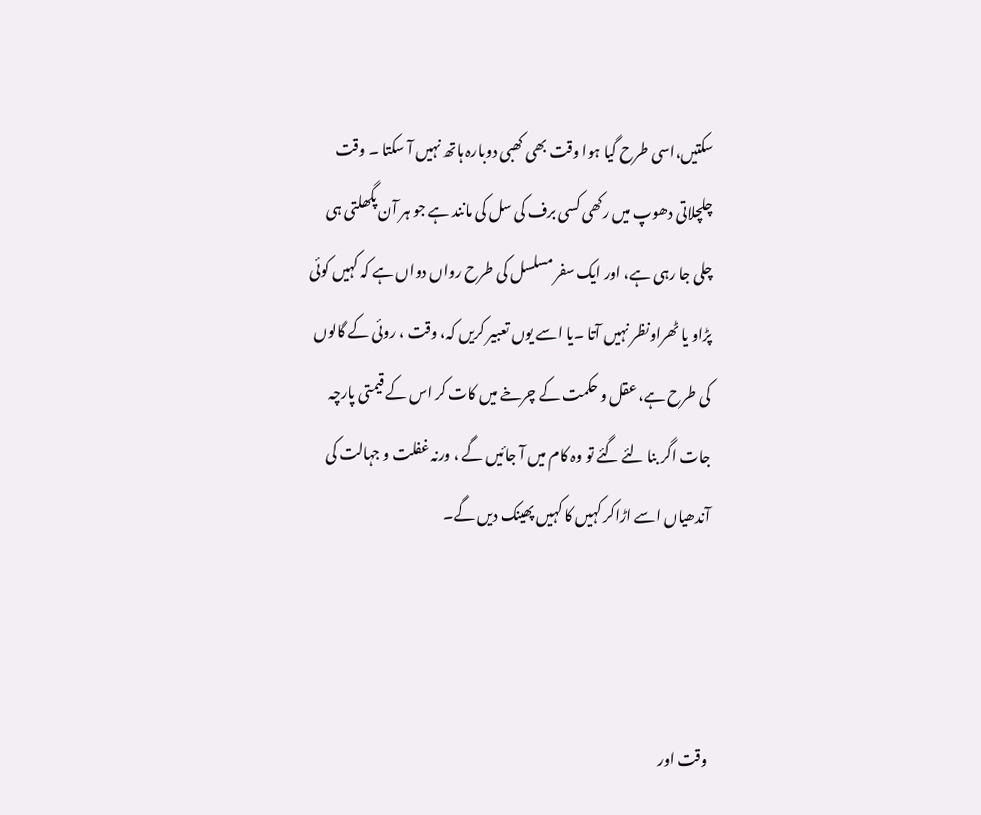سکتیں،اسی طرح گیا ہوا وقت بھی کھبی دوبارہ ہاتھ نہیں آ سکتا ۔ وقت چلچلاتی دھوپ میں رکھی کسی برف کی سل کی مانند ہے جو ہر آن پگھلتی ہی چلی جا رہی ہے، اور ایک سفر مسلسل کی طرح رواں دواں ہے کہ کہیں کوئی پڑاو یا ٹھراونظر نہیں آتا ۔یا اسے یوں تعبیر کریں کہ، وقت ، روئی کے گالوں کی طرح ہے، عقل و حکمت کے چرخے میں کات کر اس کے قیمتی پارچہ جات اگر بنا لئے گئے تو وہ کام میں آ جائیں گے ، ورنہ غفلت و جہالت کی آندھیاں اسے اڑاکر کہیں کا کہیں پھینک دیں گے۔



وقت اور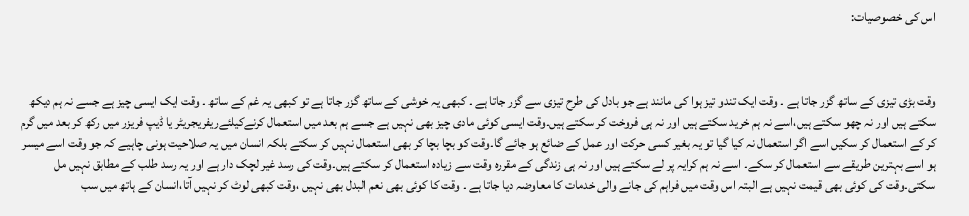اس کی خصوصیات:



وقت بڑی تیزی کے ساتھ گزر جاتا ہے ۔ وقت ایک تندو تیز ہوا کی مانند ہے جو بادل کی طرح تیزی سے گزر جاتا ہے ۔ کبھی یہ خوشی کے ساتھ گزر جاتا ہے تو کبھی یہ غم کے ساتھ ۔ وقت ایک ایسی چیز ہے جسے نہ ہم دیکھ سکتے ہیں اور نہ چھو سکتے ہیں،اسے نہ ہم خرید سکتے ہیں اور نہ ہی فروخت کر سکتے ہیں۔وقت ایسی کوئی مادی چیز بھی نہیں ہے جسے ہم بعد میں استعمال کرنےکیلئےریفریجریٹر یا ڈیپ فریزر میں رکھ کر بعد میں گرم کر کے استعمال کر سکیں اسے اگر استعمال نہ کیا گیا تو یہ بغیر کسی حرکت اور عمل کے ضائع ہو جائے گا۔وقت کو بچا بچا کر بھی استعمال نہیں کر سکتے بلکہ انسان میں یہ صلاحیت ہونی چاہیے کہ جو وقت اسے میسر ہو اسے بہترین طریقے سے استعمال کر سکے۔ اسے نہ ہم کرایہ پر لے سکتے ہیں اور نہ ہی زندگی کے مقررہ وقت سے زیادہ استعمال کر سکتے ہیں۔وقت کی رسد غیر لچک دار ہے اور یہ رسد طلب کے مطابق نہیں مل سکتی۔وقت کی کوئی بھی قیمت نہیں ہے البتہ اس وقت میں فراہم کی جانے والی خدمات کا معاوضہ دیا جاتا ہے ۔ وقت کا کوئی بھی نعم البدل بھی نہیں ،وقت کبھی لوٹ کر نہیں آتا،انسان کے ہاتھ میں سب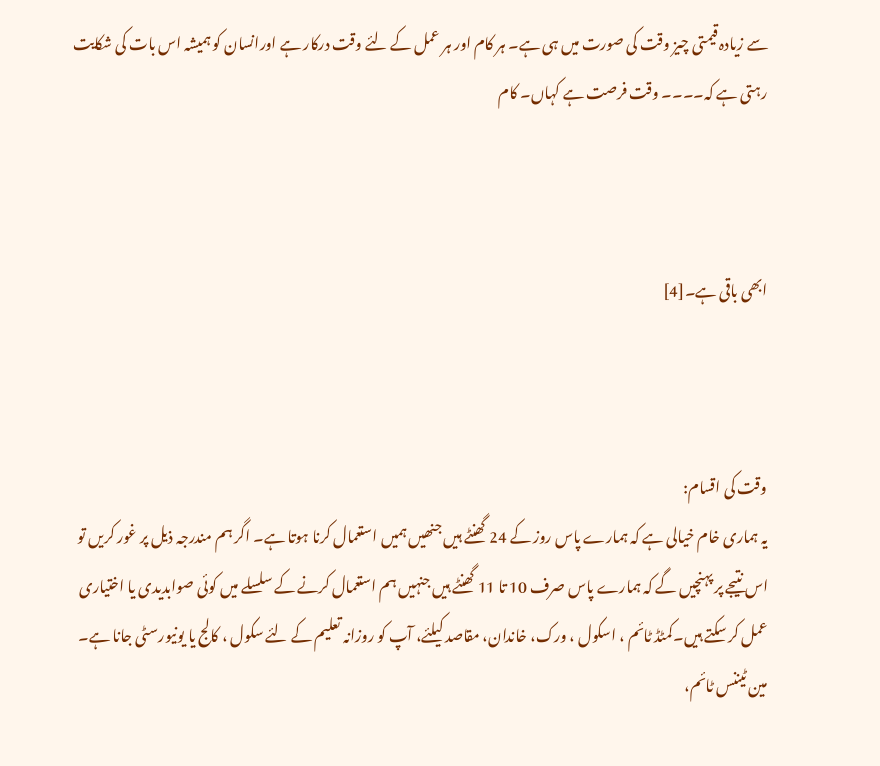سے زیادہ قیمتی چیز وقت کی صورت میں ہی ہے۔ ہر کام اور ہر عمل کے لئے وقت درکار ہے اورانسان کو ہمیشہ اس بات کی شکایت رہتی ہے کہ۔۔۔۔ وقت فرصت ہے کہاں۔ کام



ابھی باقی ہے۔[4]



وقت کی اقسام:
یہ ہماری خام خیالی ہے کہ ہمارے پاس روز کے 24 گھنٹے ہیں جنھیں ہمیں استعمال کرنا ہوتا ہے۔ اگر ہم مندرجہ ذیل پر غور کریں تو اس نتیجے پر پہنچیں گے کہ ہمارے پاس صرف 10 تا 11 گھنٹے ہیں جنہیں ہم استعمال کرنے کے سلسلے میں کوئی صوابدیدی یا اختیاری عمل کر سکتے ہیں۔کمٹڈ ٹائم ، اسکول ، ورک، خاندان، مقاصد کیلئے، آپ کو روزانہ تعلیم کے لئے سکول ، کالج یا یونیورسٹی جانا ہے۔ مین ٹیننس ٹائم،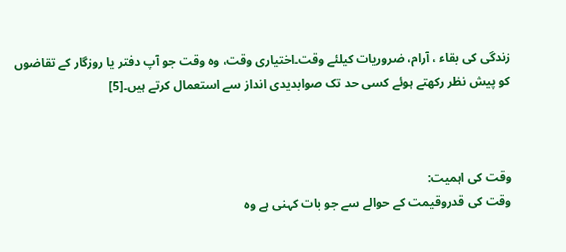زندگی کی بقاء ، آرام، ضروریات کیلئے وقت۔اختیاری وقت، وہ وقت جو آپ دفتر یا روزگار کے تقاضوں کو پیش نظر رکھتے ہوئے کسی حد تک صوابدیدی انداز سے استعمال کرتے ہیں۔[5]



وقت کی اہمیت:
وقت کی قدروقیمت کے حوالے سے جو بات کہنی ہے وہ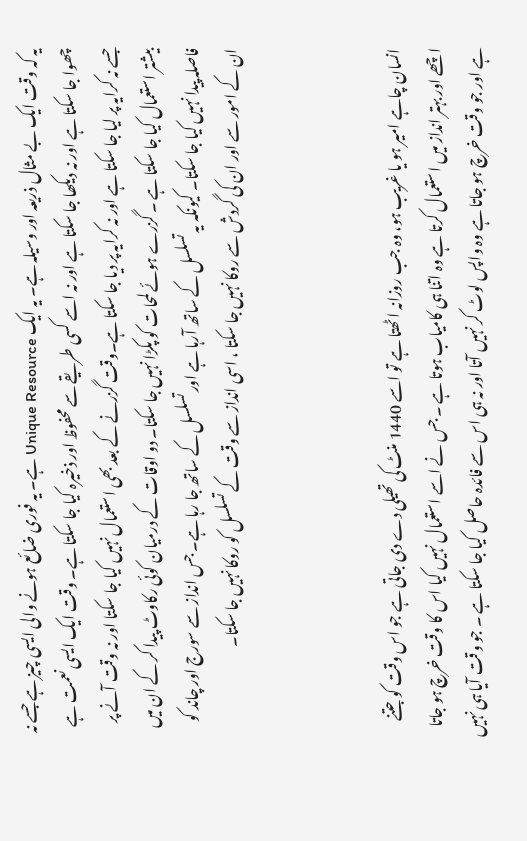یہ کہ وقت ایک بے مثال ذریعہ اور وسیلہ ہے۔ یہ ایک Unique Resource ہے۔ یہ فوری ضائع ہونے والی ایسی چیز ہے جسے نہ چھوا جا سکتا ہے اور نہ دیکھا جا سکتا ہے اور نہ اسے کسی طریقے سے محفوظ اور ذخیرہ کیا جا سکتا ہے۔ وقت ایک ایسی نعمت ہے جسے نہ کرایہ پر لیا جا سکتا ہے اور نہ کرایہ پر دیا جا سکتا ہے۔وقت گزرنے کے بعد بھی استعمال نہیں کیا جا سکتا اور نہ وقت آنے پر بیشتر استعمال کیا جا سکتا ہے ۔ گزرے ہوئے لمحات کو پکڑا نہیں جا سکتا۔ دو اوقات کے درمیان کوئی رکاوٹ پیدا کر کے ان میں فاصلہ پیدا نہیں کیا جا سکتا۔ کیونکہ یہ تسلسل کے ساتھ آرہا ہے اور تسلسل کے ساتھ جا رہا ہے۔ جس انداز سے سورج اور چاند کو ان کے امور سے اور ان کی گردش سے روکا نہیں جا سکتا ، اسی انداز سے وقت کے تسلسل کو روکا نہیں جا سکتا۔



انسان چاہے امیر ہو یا غریب ہو، وہ جب روزانہ اٹھتا ہے تو اسے 1440 منٹ کی تھیلی دے دی جاتی ہے جو اس وقت کو جتنے اچھے اور بہتر انداز میں استعمال کرتا ہے وہ اتنا ہی کامیاب ہوتا ہے ۔ جس نے اسے استعمال نہیں کیا اس کا وقت خرچ ہو جاتا ہے اور جو وقت خرچ ہو جاتا ہے وہ واپس لوٹ کر نہیں آتا اور نہ ہی اس سے فائدہ حاصل کیا جا سکتا ہے ۔ جو وقت آیا ہی نہیں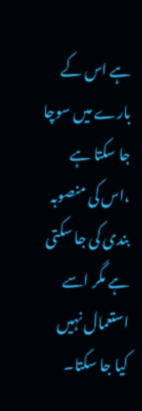ہے اس کے بارے میں سوچا جا سکتا ہے ،اس کی منصوبہ بندی کی جا سکتی ہے مگر اسے استعمال نہیں کیا جا سکتا۔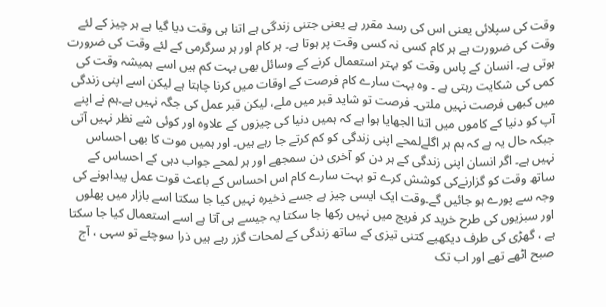وقت کی سپلائی یعنی اس کی رسد مقرر ہے یعنی جتنی زندگی ہے اتنا ہی وقت دیا گیا ہے ہر چیز کے لئے وقت کی ضرورت ہے ہر کام کسی نہ کسی وقت پر ہوتا ہے۔ ہر کام اور ہر سرگرمی کے لئے وقت کی ضرورت ہوتی ہے۔ انسان کے پاس وقت کو بہتر استعمال کرنے کے وسائل بھی بہت کم ہیں اسے ہمیشہ وقت کی کمی کی شکایت رہتی ہے ۔ وہ بہت سارے کام فرصت کے اوقات میں کرنا چاہتا ہے لیکن اسے اپنی زندگی میں کبھی فرصت نہیں ملتی۔ فرصت تو شاید قبر میں ملے، لیکن قبر عمل کی جگہ نہیں ہے۔ہم نے اپنے آپ کو دنیا کے کاموں میں اتنا الجھایا ہوا ہے کہ ہمیں دنیا کی چیزوں کے علاوہ اور کوئی شے نظر نہیں آتی جبکہ حال یہ ہے کہ ہم ہر اگلےلمحے اپنی زندگی کو کم کرتے جا رہے ہیں۔ اور ہمیں موت کا بھی احساس نہیں ہے۔ اگر انسان اپنی زندگی کے ہر دن کو آخری دن سمجھے اور ہر لمحے جواب دہی کے احساس کے ساتھ وقت کو گزارنےکی کوشش کرے تو بہت سارے کام اس احساس کے باعث قوت عمل پیداہونے کی وجہ سے پورے ہو جائیں گے۔وقت ایک ایسی چیز ہے جسے ذخیرہ نہیں کیا جا سکتا اسے بازار میں پھلوں اور سبزیوں کی طرح خرید کر فریج میں نہیں رکھا جا سکتا یہ جیسے ہی آتا ہے اسے استعمال کیا جا سکتا ہے ، گھڑی کی طرف دیکھیے کتنی تیزی کے ساتھ زندگی کے لمحات گزر رہے ہیں ذرا سوچئے تو سہی ، آج صبح اٹھے تھے اور اب تک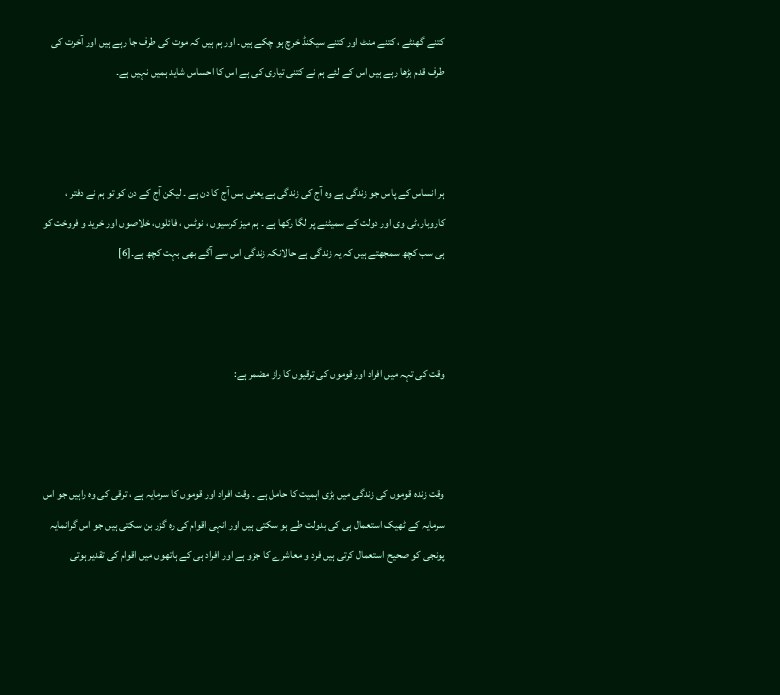کتنے گھنٹے ، کتنے منٹ اور کتنے سیکنڈ خرچ ہو چکے ہیں۔ اور ہم ہیں کہ موت کی طرف جا رہے ہیں اور آخرت کی طرف قدم بڑھا رہے ہیں اس کے لئے ہم نے کتنی تیاری کی ہے اس کا احساس شاید ہمیں نہیں ہے۔



ہر انساس کے پاس جو زندگی ہے وہ آج کی زندگی ہے یعنی بس آج کا دن ہے ۔ لیکن آج کے دن کو تو ہم نے دفتر ، کاروبار،ٹی وی اور دولت کے سمیٹنے پر لگا رکھا ہے ۔ ہم میز کرسیوں ، نوٹس ، فائلوں، خلاصوں اور خرید و فروخت کو ہی سب کچھ سمجھتے ہیں کہ یہ زندگی ہے حالانکہ زندگی اس سے آگے بھی بہت کچھ ہے۔[6]



وقت کی تہہ میں افراد اور قوموں کی ترقیوں کا راز مضمر ہے:



وقت زندہ قوموں کی زندگی میں بڑی اہمیت کا حامل ہے ۔ وقت افراد اور قوموں کا سرمایہ ہے ، ترقی کی وہ راہیں جو اس سرمایہ کے ٹھیک استعمال ہی کی بدولت طے ہو سکتی ہیں اور انہی اقوام کی رہ گزر بن سکتی ہیں جو اس گرانمایہ پونجی کو صحیح استعمال کرتی ہیں فرد و معاشرے کا جزو ہے اور افراد ہی کے ہاتھوں میں اقوام کی تقدیر ہوتی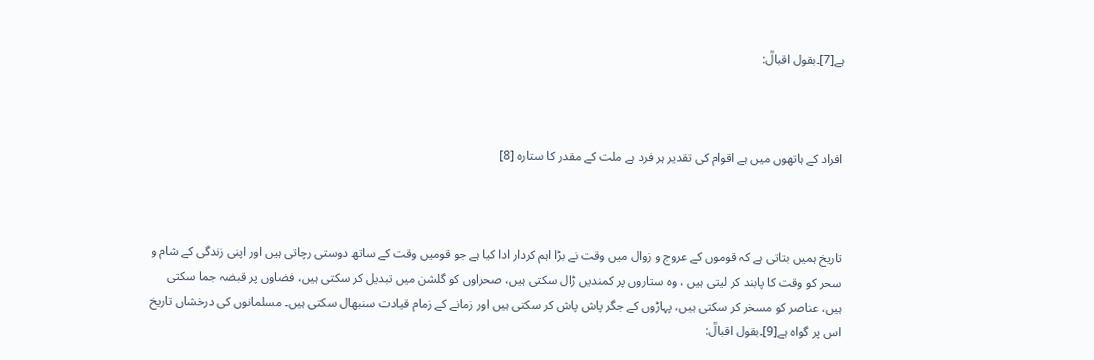ہے[7]۔بقول اقبالؒ:



افراد کے ہاتھوں میں ہے اقوام کی تقدیر ہر فرد ہے ملت کے مقدر کا ستارہ [8]



تاریخ ہمیں بتاتی ہے کہ قوموں کے عروج و زوال میں وقت نے بڑا اہم کردار ادا کیا ہے جو قومیں وقت کے ساتھ دوستی رچاتی ہیں اور اپنی زندگی کے شام و سحر کو وقت کا پابند کر لیتی ہیں ، وہ ستاروں پر کمندیں ڑال سکتی ہیں، صحراوں کو گلشن میں تبدیل کر سکتی ہیں، فضاوں پر قبضہ جما سکتی ہیں، عناصر کو مسخر کر سکتی ہیں، پہاڑوں کے جگر پاش پاش کر سکتی ہیں اور زمانے کے زمام قیادت سنبھال سکتی ہیں۔ مسلمانوں کی درخشاں تاریخ اس پر گواہ ہے[9]۔بقول اقبالؒ: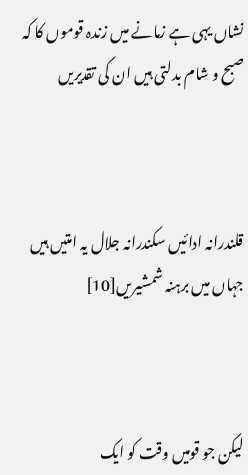نشاں یہی ہے زمانے میں زندہ قوموں کا کہ صبح و شام بدلتی ہیں ان کی تقدیریں



قلندرانہ ادائیں سکندرانہ جلال یہ امتیں ہیں جہاں میں برہنہ شمشیریں[10]



لیکن جو قومیں وقت کو ایک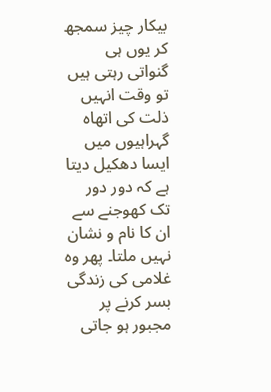بیکار چیز سمجھ کر یوں ہی گنواتی رہتی ہیں تو وقت انہیں ذلت کی اتھاہ گہراہیوں میں ایسا دھکیل دیتا ہے کہ دور دور تک کھوجنے سے ان کا نام و نشان نہیں ملتا۔ پھر وہ غلامی کی زندگی بسر کرنے پر مجبور ہو جاتی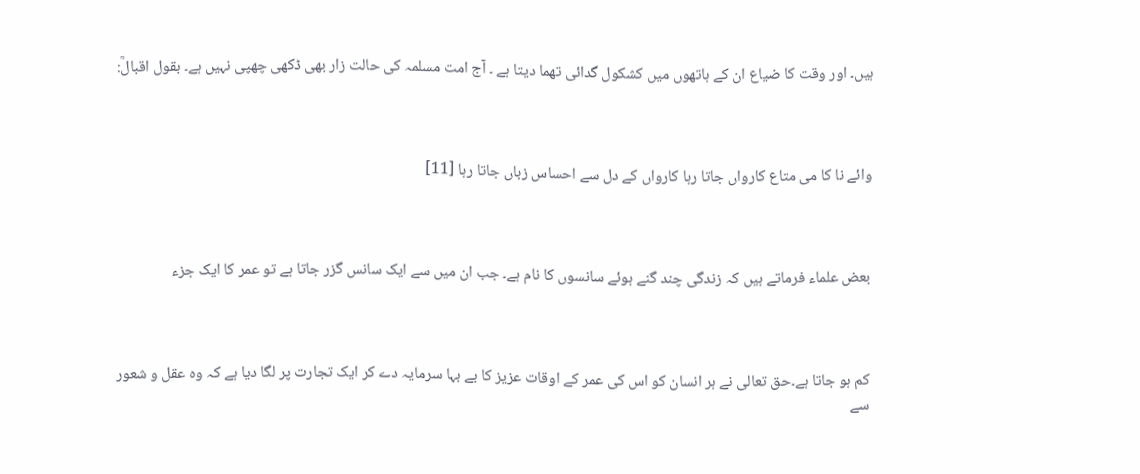ہیں۔ اور وقت کا ضیاع ان کے ہاتھوں میں کشکول گدائی تھما دیتا ہے ۔ آج امت مسلمہ کی حالت زار بھی ڈکھی چھپی نہیں ہے۔ بقول اقبالؒ:



وائے نا کا می متاع کارواں جاتا رہا کارواں کے دل سے احساس زباں جاتا رہا [11]



بعض علماء فرماتے ہیں کہ زندگی چند گنے ہوئے سانسوں کا نام ہے۔ جب ان میں سے ایک سانس گزر جاتا ہے تو عمر کا ایک جزء



کم ہو جاتا ہے۔حق تعالی نے ہر انسان کو اس کی عمر کے اوقات عزیز کا بے بہا سرمایہ دے کر ایک تجارت پر لگا دیا ہے کہ وہ عقل و شعور سے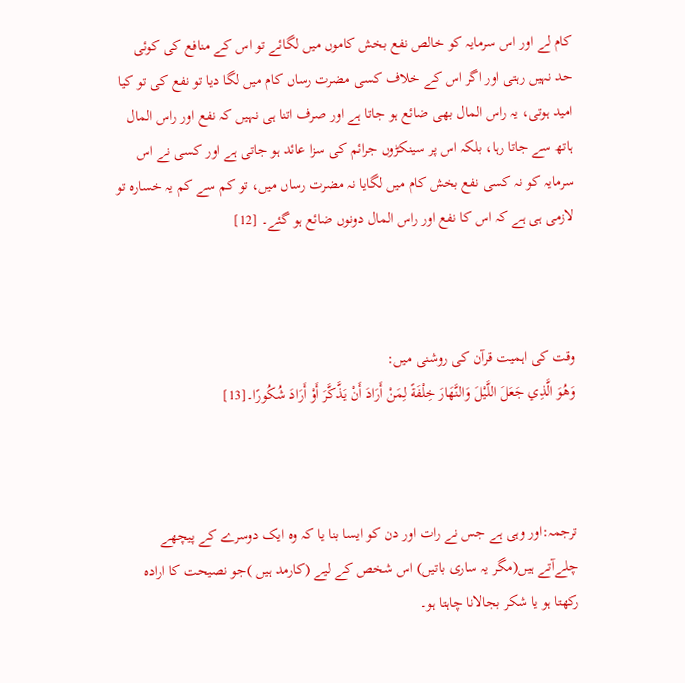کام لے اور اس سرمایہ کو خالص نفع بخش کاموں میں لگائے تو اس کے منافع کی کوئی حد نہیں رہتی اور اگر اس کے خلاف کسی مضرت رساں کام میں لگا دیا تو نفع کی تو کیا امید ہوتی، یہ راس المال بھی ضائع ہو جاتا ہے اور صرف اتنا ہی نہیں کہ نفع اور راس المال ہاتھ سے جاتا رہا، بلکہ اس پر سینکڑوں جرائم کی سزا عائد ہو جاتی ہے اور کسی نے اس سرمایہ کو نہ کسی نفع بخش کام میں لگایا نہ مضرت رساں میں، تو کم سے کم یہ خسارہ تو لازمی ہی ہے کہ اس کا نفع اور راس المال دونوں ضائع ہو گئے۔ [12]



وقت کی اہمیت قرآن کی روشنی میں:
وَهُوَ الَّذِي جَعَلَ اللَّيْلَ وَالنَّهَارَ خِلْفَةً لِمَنْ أَرَادَ أَنْ يَذَّكَّرَ أَوْ أَرَادَ شُكُورًا۔[13]



ترجمہ:اور وہی ہے جس نے رات اور دن کو ایسا بنا یا کہ وہ ایک دوسرے کے پیچھے چلےآتے ہیں(مگر یہ ساری باتیں) اس شخص کے لیے (کارمد ہیں )جو نصیحت کا ارادہ رکھتا ہو یا شکر بجالانا چاہتا ہو۔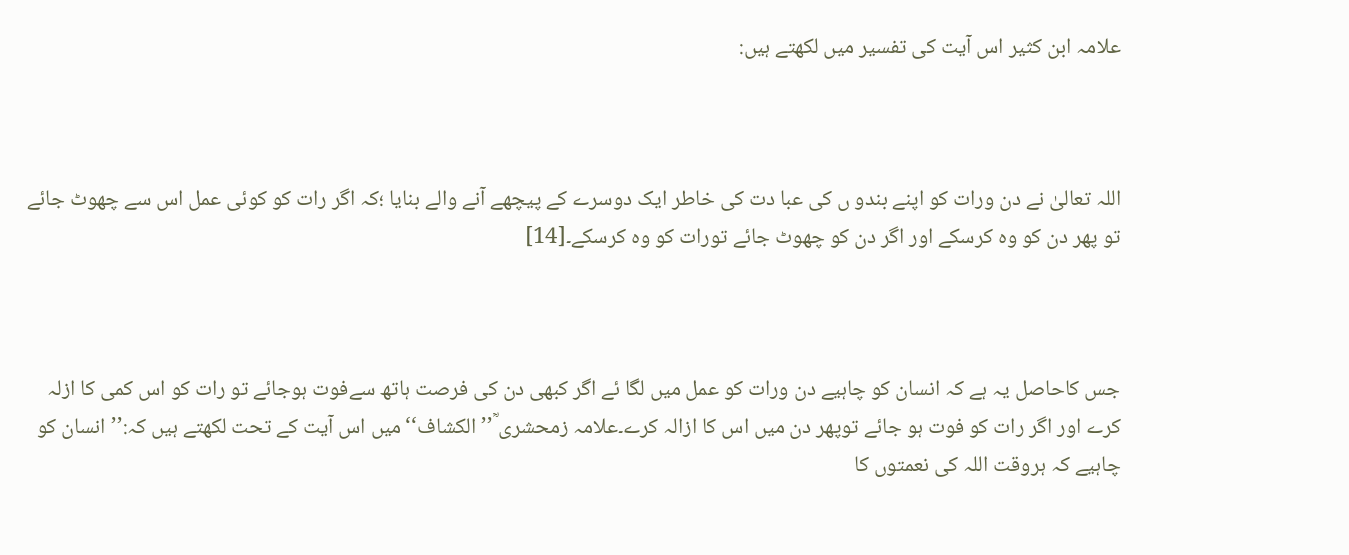علامہ ابن کثیر اس آیت کی تفسیر میں لکھتے ہیں:



اللہ تعالیٰ نے دن ورات کو اپنے بندو ں کی عبا دت کی خاطر ایک دوسرے کے پیچھے آنے والے بنایا ؛کہ اگر رات کو کوئی عمل اس سے چھوٹ جائے تو پھر دن کو وہ کرسکے اور اگر دن کو چھوٹ جائے تورات کو وہ کرسکے۔[14]



جس کاحاصل یہ ہے کہ انسان کو چاہیے دن ورات کو عمل میں لگا ئے اگر کبھی دن کی فرصت ہاتھ سےفوت ہوجائے تو رات کو اس کمی کا ازلہ کرے اور اگر رات کو فوت ہو جائے توپھر دن میں اس کا ازالہ کرے۔علامہ زمحشری ؒ’’الکشاف‘‘میں اس آیت کے تحت لکھتے ہیں کہ:’’انسان کو چاہیے کہ ہروقت اللہ کی نعمتوں کا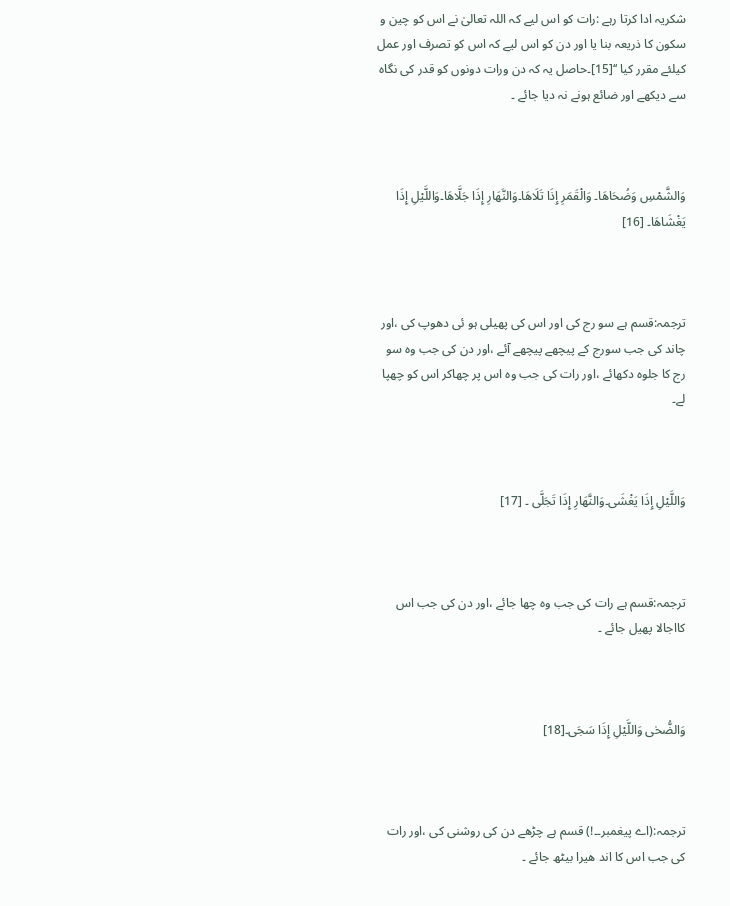شکریہ ادا کرتا رہے :رات کو اس لیے کہ اللہ تعالیٰ نے اس کو چین و سکون کا ذریعہ بنا یا اور دن کو اس لیے کہ اس کو تصرف اور عمل کیلئے مقرر کیا ‘‘[15]۔حاصل یہ کہ دن ورات دونوں کو قدر کی نگاہ سے دیکھے اور ضائع ہونے نہ دیا جائے ۔



وَالشَّمْسِ وَضُحَاهَا۔ وَالْقَمَرِ إِذَا تَلَاهَا۔وَالنَّهَارِ إِذَا جَلَّاهَا۔وَاللَّيْلِ إِذَا يَغْشَاهَا۔ [16]



ترجمہ:قسم ہے سو رج کی اور اس کی پھیلی ہو ئی دھوپ کی ،اور چاند کی جب سورج کے پیچھے پیچھے آئے ،اور دن کی جب وہ سو رج کا جلوہ دکھائے ،اور رات کی جب وہ اس پر چھاکر اس کو چھپا لے۔



وَاللَّيْلِ إِذَا يَغْشَى۔وَالنَّهَارِ إِذَا تَجَلَّى ۔ [17]



ترجمہ:قسم ہے رات کی جب وہ چھا جائے ،اور دن کی جب اس کااجالا پھیل جائے ۔



وَالضُّحٰى وَاللَّيْلِ إِذَا سَجَى۔[18]



ترجمہ:(اے پیغمبر۔۔!) قسم ہے چڑھے دن کی روشنی کی ،اور رات کی جب اس کا اند ھیرا بیٹھ جائے ۔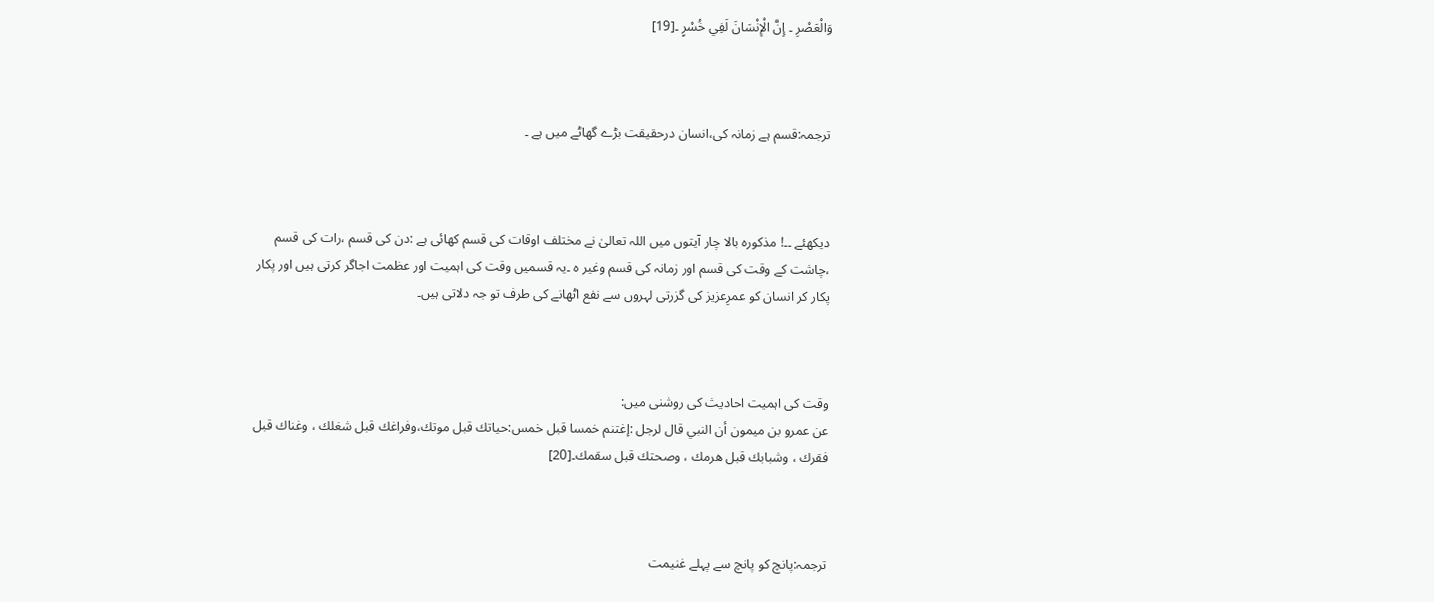وَالْعَصْرِ ۔ إِنَّ الْإِنْسَانَ لَفِي خُسْرٍ ۔[19]



ترجمہ:قسم ہے زمانہ کی،انسان درحقیقت بڑے گھاٹے میں ہے ۔



دیکھئے ۔۔! مذکورہ بالا چار آیتوں میں اللہ تعالیٰ نے مختلف اوقات کی قسم کھائی ہے :دن کی قسم ،رات کی قسم ،چاشت کے وقت کی قسم اور زمانہ کی قسم وغیر ہ ۔یہ قسمیں وقت کی اہمیت اور عظمت اجاگر کرتی ہیں اور پکار پکار کر انسان کو عمرِعزیز کی گزرتی لہروں سے نفع اٹھانے کی طرف تو جہ دلاتی ہیں۔



وقت کی اہمیت احادیث کی روشنی میں:
عن عمرو بن ميمون أن النبي قال لرجل :إغتنم خمسا قبل خمس:حياتك قبل موتك،وفراغك قبل شغلك ، وغناك قبل فقرك ، وشبابك قبل هرمك ، وصحتك قبل سقمك۔[20]



ترجمہ:پانچ کو پانچ سے پہلے غنیمت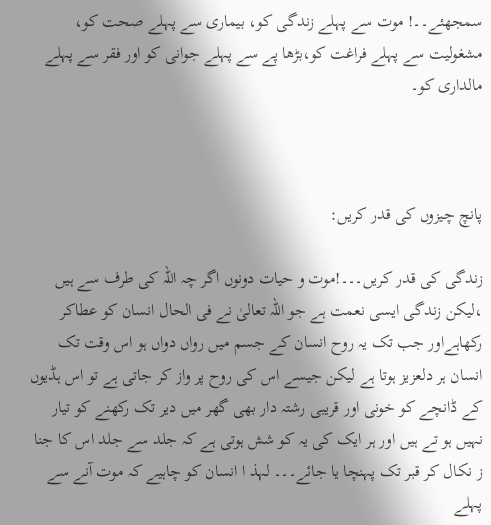سمجھئے۔۔! موت سے پہلے زندگی کو، بیماری سے پہلے صحت کو، مشغولیت سے پہلے فراغت کو،بڑھا پے سے پہلے جوانی کو اور فقر سے پہلے مالداری کو۔



پانچ چیزوں کی قدر کریں:

زندگی کی قدر کریں۔۔۔!موت و حیات دونوں اگر چہ اللہ کی طرف سے ہیں ،لیکن زندگی ایسی نعمت ہے جو اللہ تعالیٰ نے فی الحال انسان کو عطاکر رکھاہےاور جب تک یہ روح انسان کے جسم میں رواں دواں ہو اس وقت تک انسان ہر دلعزیز ہوتا ہے لیکن جیسے اس کی روح پر واز کر جاتی ہے تو اس ہڈیوں کے ڈانچے کو خونی اور قریبی رشتہ دار بھی گھر میں دیر تک رکھنے کو تیار نہیں ہو تے ہیں اور ہر ایک کی یہ کو شش ہوتی ہے کہ جلد سے جلد اس کا جنا ز نکال کر قبر تک پہنچا یا جائے۔۔۔ لہذ ا انسان کو چاہیے کہ موت آنے سے پہلے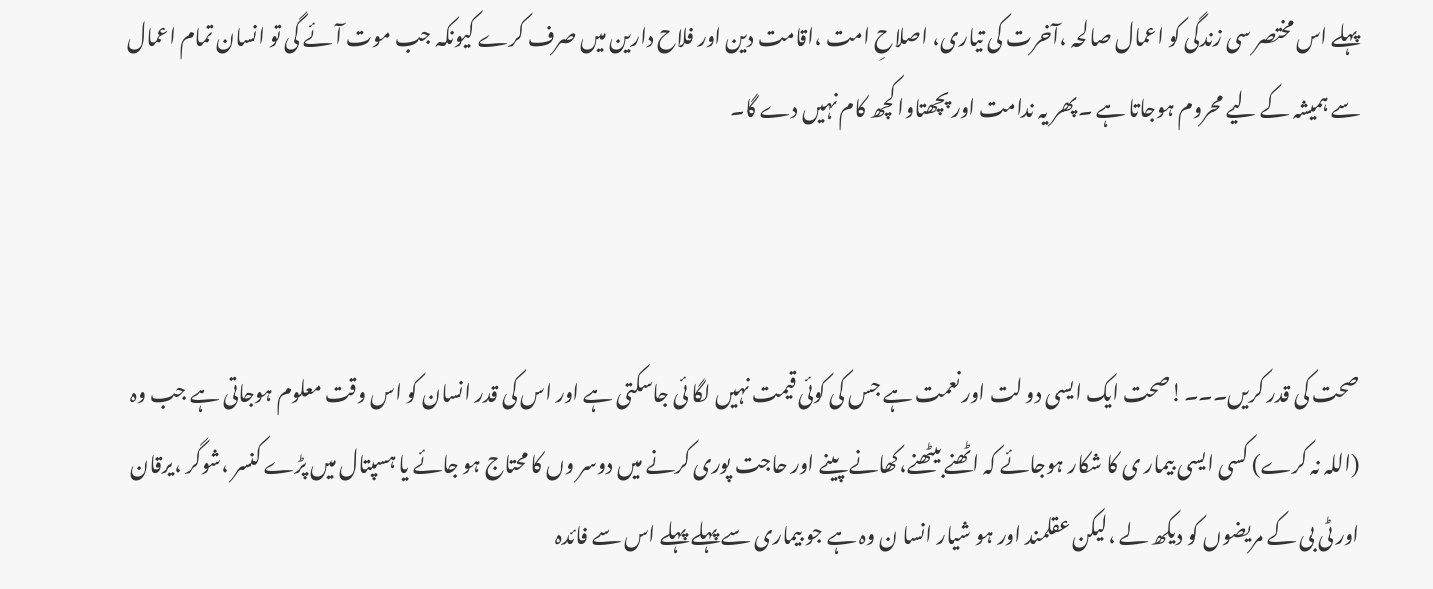پہلے اس مختصر سی زندگی کو اعمال صالحہ ،آخرت کی تیاری، اصلاحِ امت ،اقامت دین اور فلاح دارین میں صرف کرے کیونکہ جب موت آئے گی تو انسان تمام اعمال سے ہمیشہ کے لیے محروم ہوجاتا ہے ۔پھر یہ ندامت اور پچھتاوا کچھ کام نہیں دے گا۔



صحت کی قدر کریں۔۔۔!صحت ایک ایسی دو لت اور نعمت ہے جس کی کوئی قیمت نہیں لگا ئی جاسکتی ہے اور اس کی قدر انسان کو اس وقت معلوم ہوجاتی ہے جب وہ (اللہ نہ کرے) کسی ایسی بیمار ی کا شکار ہوجائے کہ اٹھنے بیٹھنے،کھانے پینے اور حاجت پوری کرنے میں دوسر وں کا محتاج ہو جائے یا ہسپتال میں پڑے کنسر ،شوگر ،یرقان اور ٹی بی کے مریضوں کو دیکھ لے ،لیکن عقلمند اور ہو شیار انسا ن وہ ہے جو بیماری سے پہلے پہلے اس سے فائدہ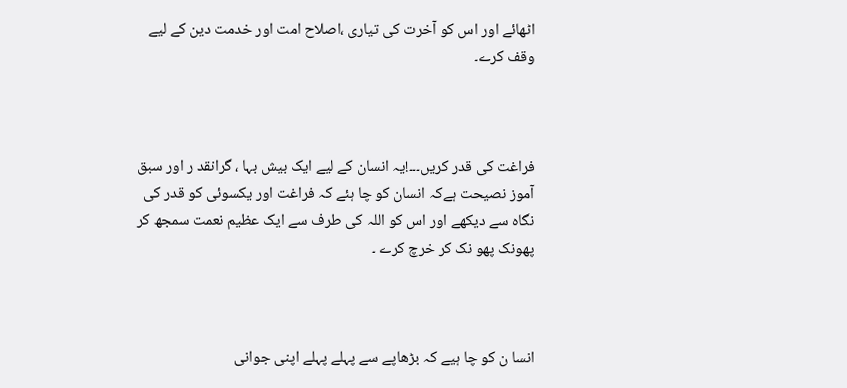اٹھائے اور اس کو آخرت کی تیاری ،اصلاح امت اور خدمت دین کے لیے وقف کرے۔



فراغت کی قدر کریں۔۔۔!یہ انسان کے لیے ایک بیش بہا ، گرانقد ر اور سبق آموز نصیحت ہےکہ انسان کو چا ہئے کہ فراغت اور یکسوئی کو قدر کی نگاہ سے دیکھے اور اس کو اللہ کی طرف سے ایک عظیم نعمت سمجھ کر پھونک پھو نک کر خرچ کرے ۔



انسا ن کو چا ہیے کہ بڑھاپے سے پہلے پہلے اپنی جوانی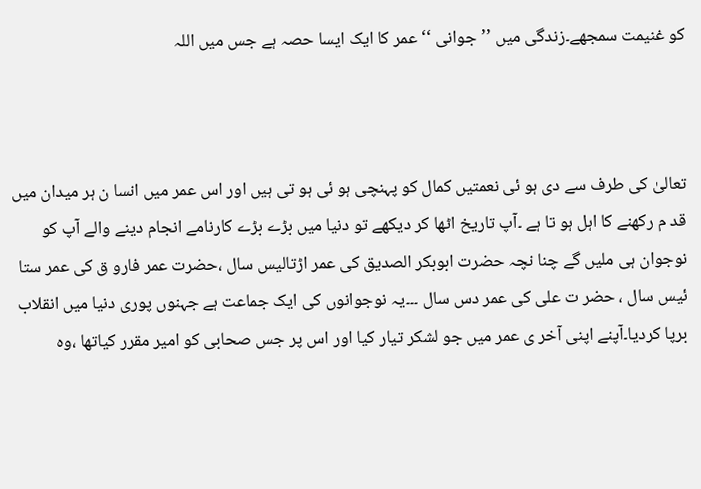کو غنیمت سمجھے۔زندگی میں ’’جوانی ‘‘عمر کا ایک ایسا حصہ ہے جس میں اللہ



تعالیٰ کی طرف سے دی ہو ئی نعمتیں کمال کو پہنچی ہو ئی ہو تی ہیں اور اس عمر میں انسا ن ہر میدان میں قد م رکھنے کا اہل ہو تا ہے ۔آپ تاریخ اٹھا کر دیکھے تو دنیا میں بڑے بڑے کارنامے انجام دینے والے آپ کو نوجوان ہی ملیں گے چنا نچہ حضرت ابوبکر الصدیق کی عمر اڑتالیس سال ،حضرت عمر فارو ق کی عمر ستا ئیس سال ، حضر ت علی کی عمر دس سال ۔۔۔یہ نوجوانوں کی ایک جماعت ہے جہنوں پوری دنیا میں انقلاب برپا کردیا۔آپنے اپنی آخر ی عمر میں جو لشکر تیار کیا اور اس پر جس صحابی کو امیر مقرر کیاتھا ،وہ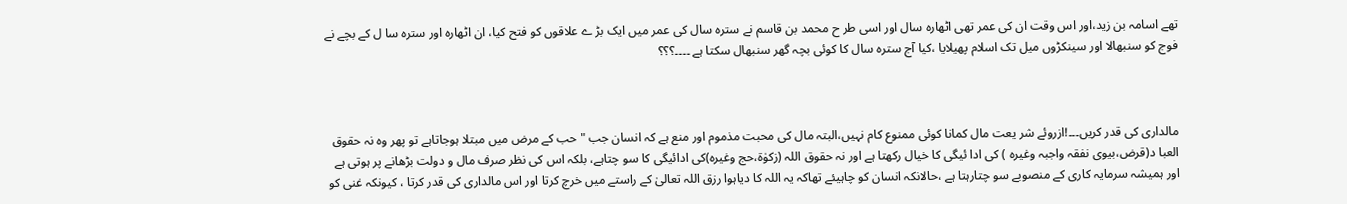تھے اسامہ بن زید،اور اس وقت ان کی عمر تھی اٹھارہ سال اور اسی طر ح محمد بن قاسم نے سترہ سال کی عمر میں ایک بڑ ے علاقوں کو فتح کیا، ان اٹھارہ اور سترہ سا ل کے بچے نے فوج کو سنبھالا اور سینکڑوں میل تک اسلام پھیلایا ،کیا آج سترہ سال کا کوئی بچہ گھر سنبھال سکتا ہے ۔۔۔۔؟؟؟



مالداری کی قدر کریں۔۔۔!ازروئے شر یعت مال کمانا کوئی ممنوع کام نہیں،البتہ مال کی محبت مذموم اور منع ہے کہ انسان جب "حب کے مرض میں مبتلا ہوجاتاہے تو پھر وہ نہ حقوق العبا د(قرض،بیوی نفقہ واجبہ وغیرہ ) کی ادا ئیگی کا خیال رکھتا ہے اور نہ حقوق اللہ (زکوٰۃ،حج وغیرہ)کی ادائیگی کا سو چتاہے، بلکہ اس کی نظر صرف مال و دولت بڑھانے پر ہوتی ہے اور ہمیشہ سرمایہ کاری کے منصوبے سو چتارہتا ہے ،حالانکہ انسان کو چاہیئے تھاکہ یہ اللہ کا دیاہوا رزق اللہ تعالیٰ کے راستے میں خرچ کرتا اور اس مالداری کی قدر کرتا ، کیونکہ غنی کو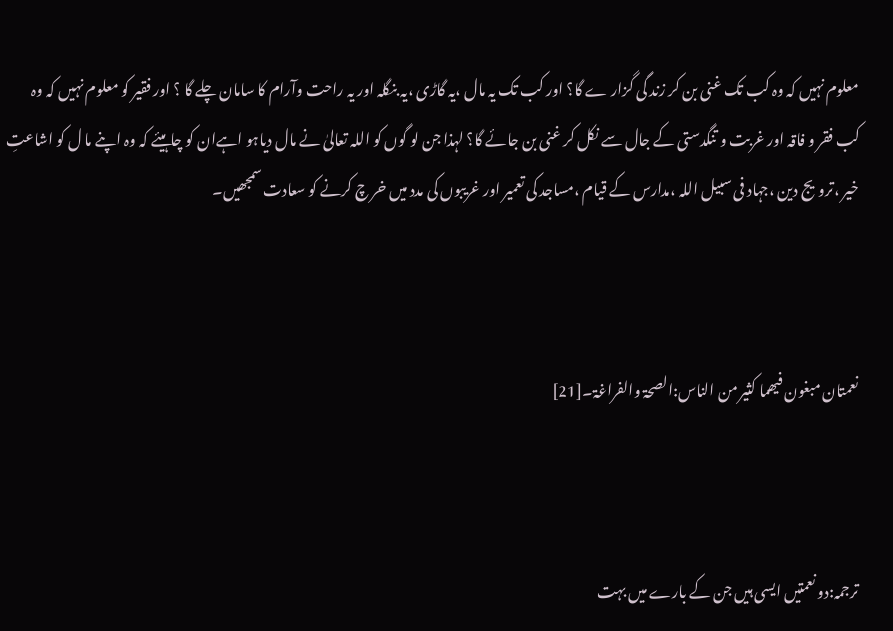معلوم نہیں کہ وہ کب تک غنی بن کر زند گی گزار ے گا؟ اور کب تک یہ مال ،یہ گاڑی ،یہ بنگلہ اور یہ راحت وآرام کا سامان چلے گا ؟ اور فقیر کو معلوم نہیں کہ وہ کب فقر و فاقہ اور غربت و تنگدستی کے جال سے نکل کر غنی بن جائے گا؟ لہذا جن لو گوں کو اللہ تعالیٰ نے مال دیاہو اہےان کو چاہیئے کہ وہ اپنے ما ل کو اشاعتِ خیر ،ترویج دین ،جہاد فی سبیل اللہ ،مدارس کے قیام ،مساجد کی تعمیر اور غریبوں کی مدد میں خر چ کرنے کو سعادت سمجھیں۔



نعمتان مبغون فیھما کثیر من الناس:الصحۃ والفراغۃ۔[21]



ترجمہ:دو نعمتیں ایسی ہیں جن کے بارے میں بہت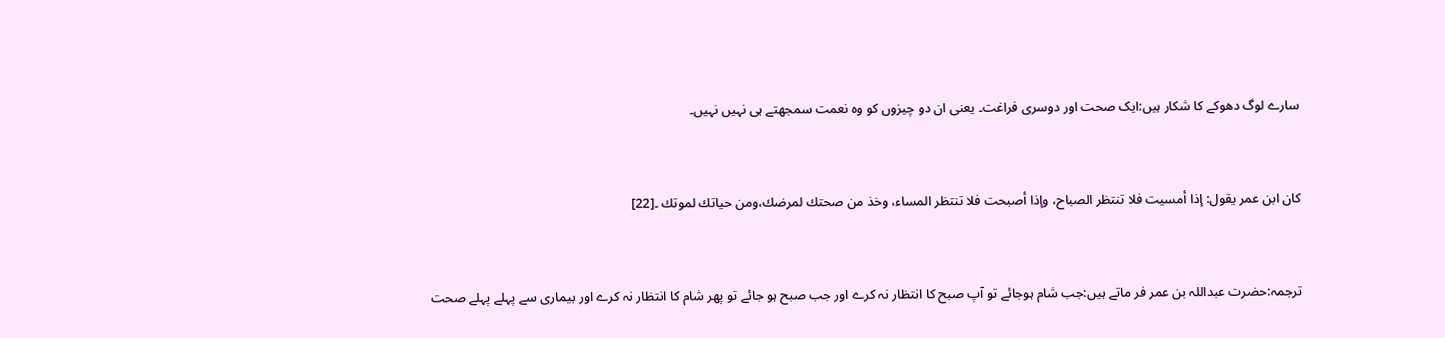سارے لوگ دھوکے کا شکار ہیں:ایک صحت اور دوسری فراغت۔ یعنی ان دو چیزوں کو وہ نعمت سمجھتے ہی نہیں نہیں۔



كان ابن عمر يقول: إذا أمسيت فلا تنتظر الصباح، وإذا أصبحت فلا تنتظر المساء، وخذ من صحتك لمرضك،ومن حياتك لموتك ۔[22]



ترجمہ:حضرت عبداللہ بن عمر فر ماتے ہیں:جب شام ہوجائے تو آپ صبح کا انتظار نہ کرے اور جب صبح ہو جائے تو پھر شام کا انتظار نہ کرے اور بیماری سے پہلے پہلے صحت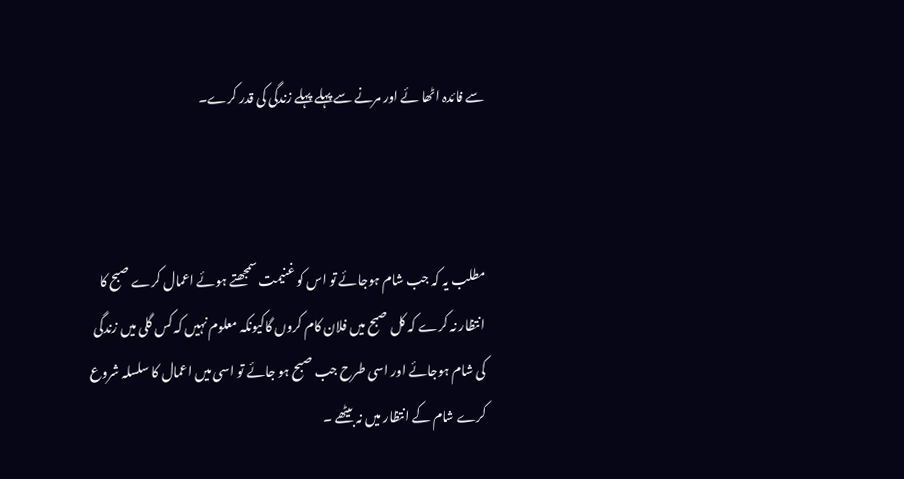سے فائدہ اٹھا ئے اور مرنے سے پہلے پہلے زندگی کی قدر کرے۔



مطلب یہ کہ جب شام ہوجائے تو اس کو غنیمت سمجھتے ہوئے اعمال کرے صبح کا انتظار نہ کرے کہ کل صبح میں فلان کام کروں گاکیونکہ معلوم نہیں کہ کس گلی میں زندگی کی شام ہوجائے اور اسی طرح جب صبح ہو جائے تو اسی میں اعمال کا سلسلہ شروع کرے شام کے انتظار میں نہ بیٹھے ۔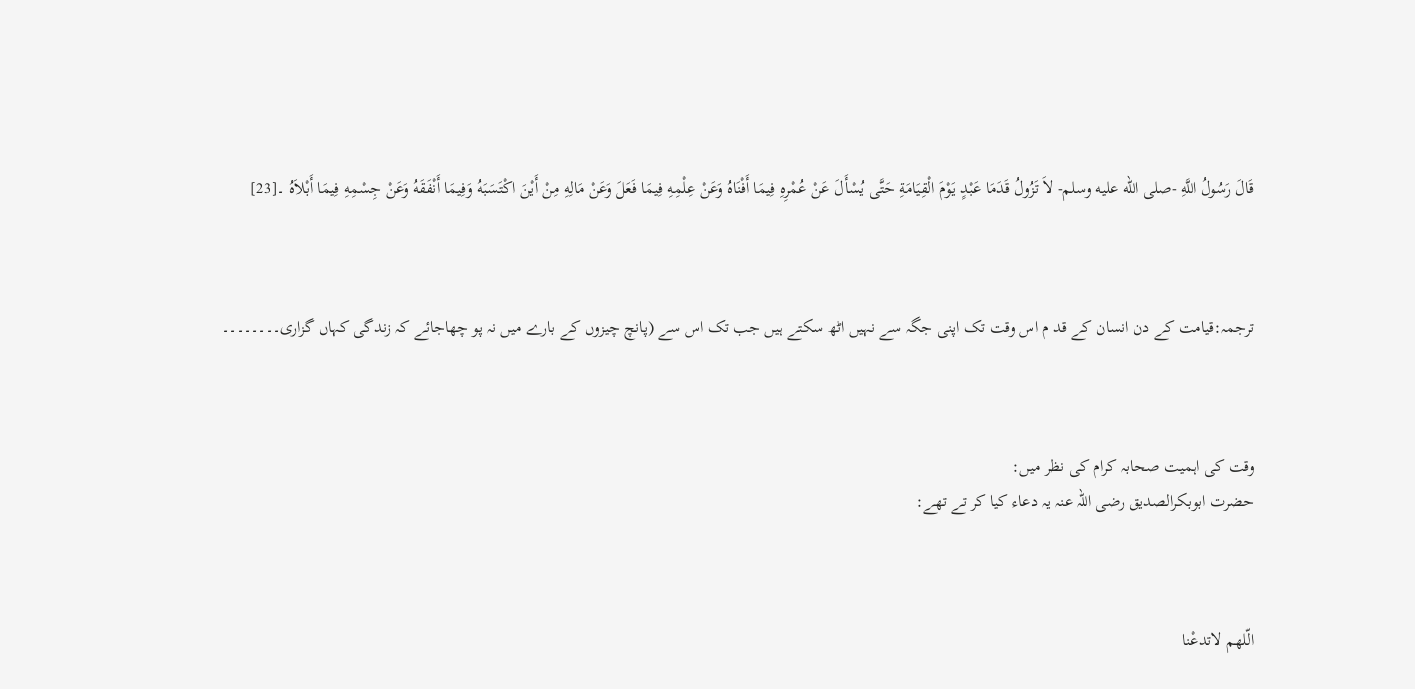قَالَ رَسُولُ اللَّهِ -صلى الله عليه وسلم- لاَ تَزُولُ قَدَمَا عَبْدٍ يَوْمَ الْقِيَامَةِ حَتَّى يُسْأَلَ عَنْ عُمْرِهِ فِيمَا أَفْنَاهُ وَعَنْ عِلْمِهِ فِيمَا فَعَلَ وَعَنْ مَالِهِ مِنْ أَيْنَ اكْتَسَبَهُ وَفِيمَا أَنْفَقَهُ وَعَنْ جِسْمِهِ فِيمَا أَبْلاَهُ ۔[23]



ترجمہ:قیامت کے دن انسان کے قد م اس وقت تک اپنی جگہ سے نہیں اٹھ سکتے ہیں جب تک اس سے (پانچ چیزوں کے بارے میں نہ پو چھاجائے کہ زندگی کہاں گزاری۔۔۔۔۔۔۔۔



وقت کی اہمیت صحابہ کرام کی نظر میں:
حضرت ابوبکرالصدیق رضی اللہ عنہ یہ دعاء کیا کر تے تھے:



الّلھم لاتدعْنا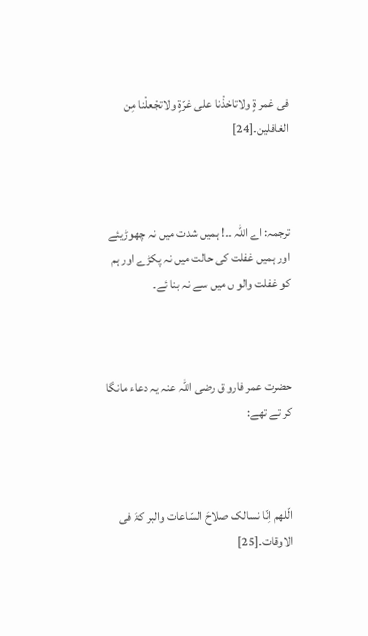فی غمر ۃٍ ولاتاخذْنا علی غرّۃٍ ولاتجْعلْنا مِن الغافلین۔[24]



ترجمہ: اے اللہ ۔۔! ہمیں شدت میں نہ چھوڑیئے اور ہمیں غفلت کی حالت میں نہ پکڑے اور ہم کو غفلت والو ں میں سے نہ بنا ئے۔



حضرت عمر فارو ق رضی اللہ عنہ یہ دعاء مانگا کر تے تھے:



الّلھم اِنّا نسالک صلاحَ السّاعات والبر کۃَ فی الاوقات۔[25]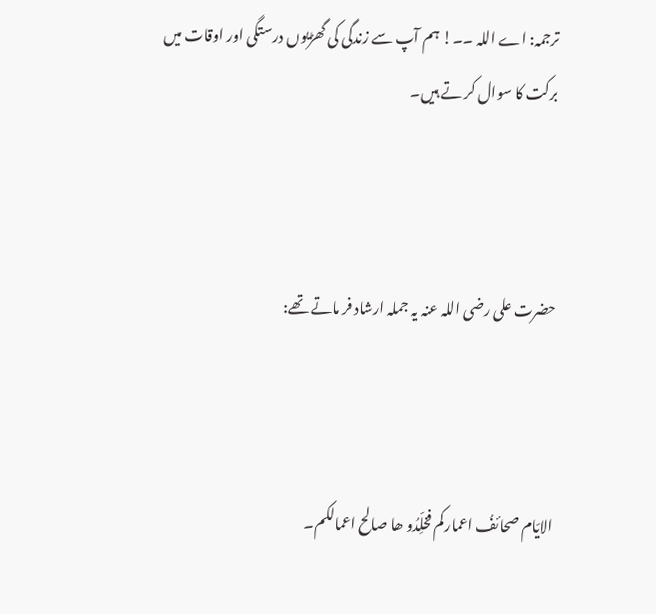ترجمہ: اے اللہ ۔۔! ہم آپ سے زندگی کی گھڑیوں درستگی اور اوقات میں برکت کا سوال کر تے ہیں۔



حضرت علی رضی اللہ عنہ یہ جملہ ارشاد فر ماتے تھے:



الایّام صحائفُ اعمارکم فخلِّدُو ھا صالح اعمالکم۔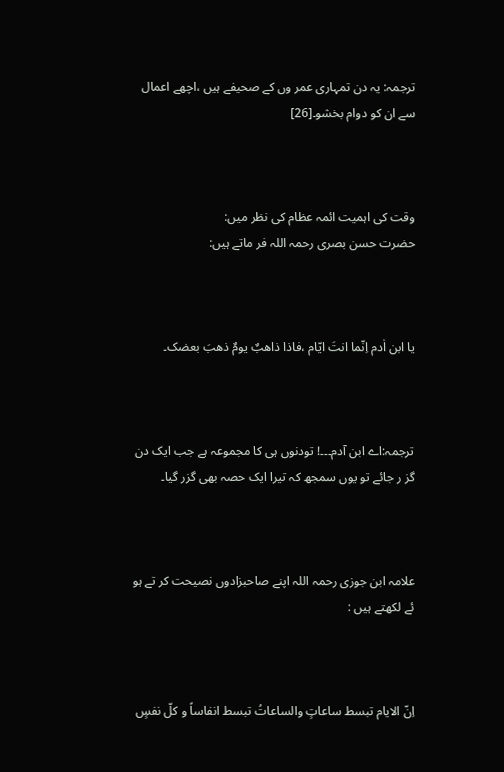ترجمہ: یہ دن تمہاری عمر وں کے صحیفے ہیں ،اچھے اعمال سے ان کو دوام بخشو۔[26]



وقت کی اہمیت ائمہ عظام کی نظر میں:
حضرت حسن بصری رحمہ اللہ فر ماتے ہیں:



یا ابن اٰدم اِنّما انتَ ایّام ،فاذا ذاھبٌ یومٌ ذھبَ بعضک۔



ترجمہ:اے ابن آدم۔۔۔! تودنوں ہی کا مجموعہ ہے جب ایک دن گز ر جائے تو یوں سمجھ کہ تیرا ایک حصہ بھی گزر گیا۔



علامہ ابن جوزی رحمہ اللہ اپنے صاحبزادوں نصیحت کر تے ہو ئے لکھتے ہیں :



اِنّ الایام تبسط ساعاتٍ والساعاتُ تبسط انفاساً و کلّ نفسٍ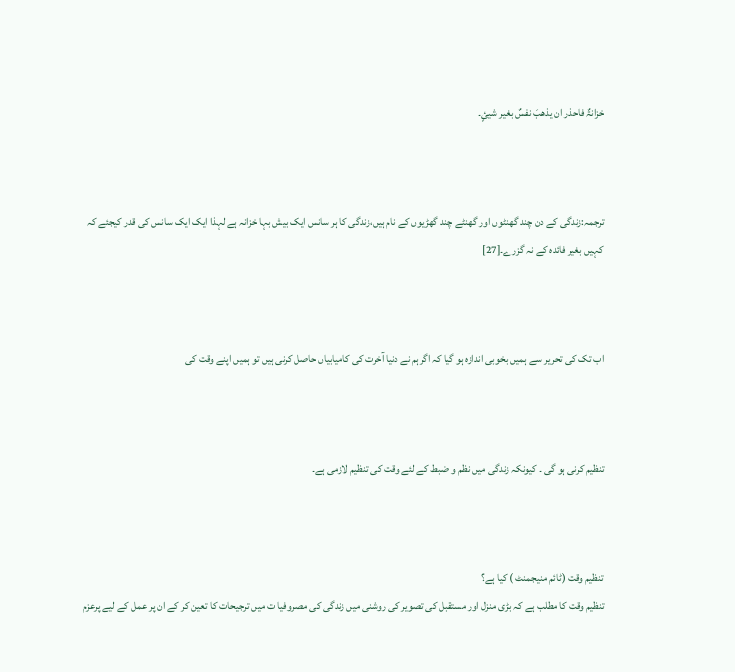خزانۃٌ فاحذر ان یذھبَ نفسٌ بغیر شیئٍ۔



ترجمہ:زندگی کے دن چند گھنٹوں اور گھنٹے چند گھڑیوں کے نام ہیں،زندگی کا ہر سانس ایک بیش بہا خزانہ ہے لہذا ایک ایک سانس کی قدر کیجئے کہ کہیں بغیر فائدہ کے نہ گزرے۔[27]



اب تک کی تحریر سے ہمیں بخوبی اندازہ ہو گیا کہ اگرہم نے دنیا آخرت کی کامیابیاں حاصل کرنی ہیں تو ہمیں اپنے وقت کی



تنظیم کرنی ہو گی ۔ کیونکہ زندگی میں نظم و ضبط کے لئے وقت کی تنظیم لازمی ہے۔



تنظیم وقت (ٹائم منیجمنٹ ) کیا ہے؟
تنظیم وقت کا مطلب ہے کہ بڑی منزل اور مستقبل کی تصویر کی روشنی میں زندگی کی مصروفیا ت میں ترجیحات کا تعین کر کے ان پر عمل کے لیے پرعزم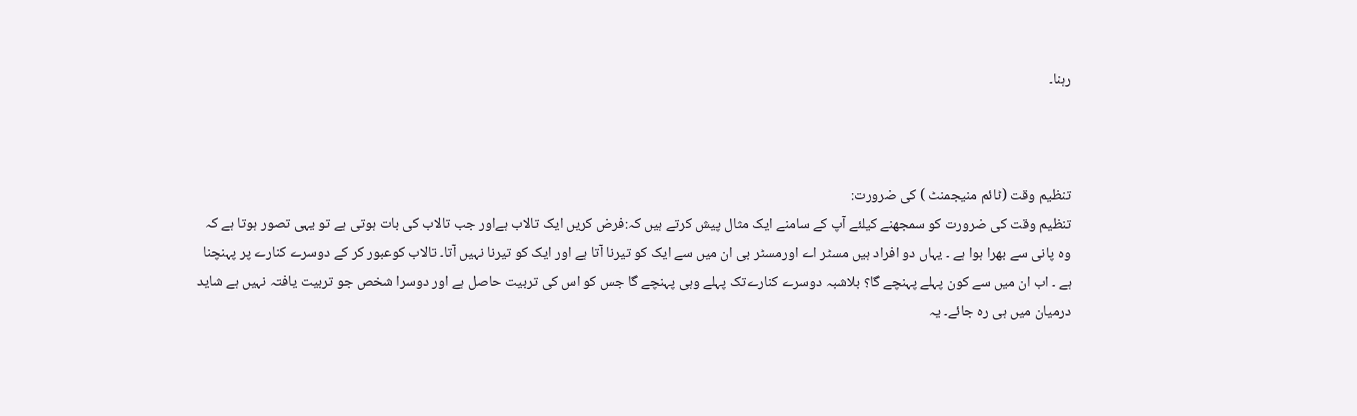رہنا۔



تنظیم وقت (ٹائم منیجمنٹ ) کی ضرورت:
تنظیم وقت کی ضرورت کو سمجھنے کیلئے آپ کے سامنے ایک مثال پیش کرتے ہیں کہ:فرض کریں ایک تالاب ہےاور جب تالاب کی بات ہوتی ہے تو یہی تصور ہوتا ہے کہ وہ پانی سے بھرا ہوا ہے ۔ یہاں دو افراد ہیں مسٹر اے اورمسٹر بی ان میں سے ایک کو تیرنا آتا ہے اور ایک کو تیرنا نہیں آتا۔ تالاب کوعبور کر کے دوسرے کنارے پر پہنچنا ہے ۔ اب ان میں سے کون پہلے پہنچے گا؟ بلاشبہ دوسرے کنارےتک پہلے وہی پہنچے گا جس کو اس کی تربیت حاصل ہے اور دوسرا شخص جو تربیت یافتہ نہیں ہے شاید درمیان میں ہی رہ جائے۔ یہ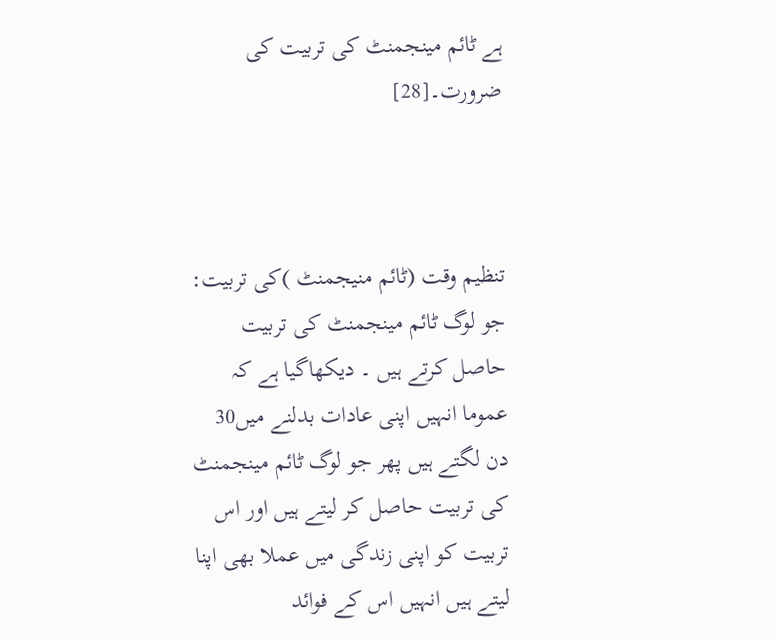ہے ٹائم مینجمنٹ کی تربیت کی ضرورت۔[28]



تنظیم وقت (ٹائم منیجمنٹ )کی تربیت:
جو لوگ ٹائم مینجمنٹ کی تربیت حاصل کرتے ہیں ۔ دیکھاگیا ہے کہ عموما انہیں اپنی عادات بدلنے میں30 دن لگتے ہیں پھر جو لوگ ٹائم مینجمنٹ کی تربیت حاصل کر لیتے ہیں اور اس تربیت کو اپنی زندگی میں عملا بھی اپنا لیتے ہیں انہیں اس کے فوائد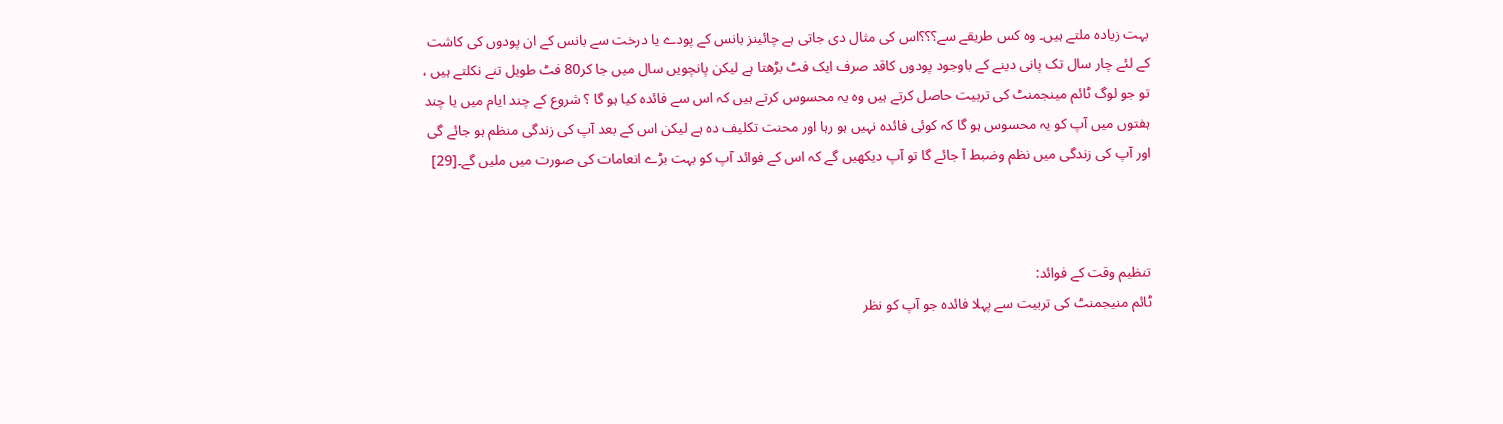بہت زیادہ ملتے ہیں۔ وہ کس طریقے سے؟؟؟اس کی مثال دی جاتی ہے چائینز بانس کے پودے یا درخت سے بانس کے ان پودوں کی کاشت کے لئے چار سال تک پانی دینے کے باوجود پودوں کاقد صرف ایک فٹ بڑھتا ہے لیکن پانچویں سال میں جا کر80 فٹ طویل تنے نکلتے ہیں ، تو جو لوگ ٹائم مینجمنٹ کی تربیت حاصل کرتے ہیں وہ یہ محسوس کرتے ہیں کہ اس سے فائدہ کیا ہو گا ؟ شروع کے چند ایام میں یا چند ہفتوں میں آپ کو یہ محسوس ہو گا کہ کوئی فائدہ نہیں ہو رہا اور محنت تکلیف دہ ہے لیکن اس کے بعد آپ کی زندگی منظم ہو جائے گی اور آپ کی زندگی میں نظم وضبط آ جائے گا تو آپ دیکھیں گے کہ اس کے فوائد آپ کو بہت بڑے انعامات کی صورت میں ملیں گے۔[29]



تنظیم وقت کے فوائد:
ٹائم منیجمنٹ کی تربیت سے پہلا فائدہ جو آپ کو نظر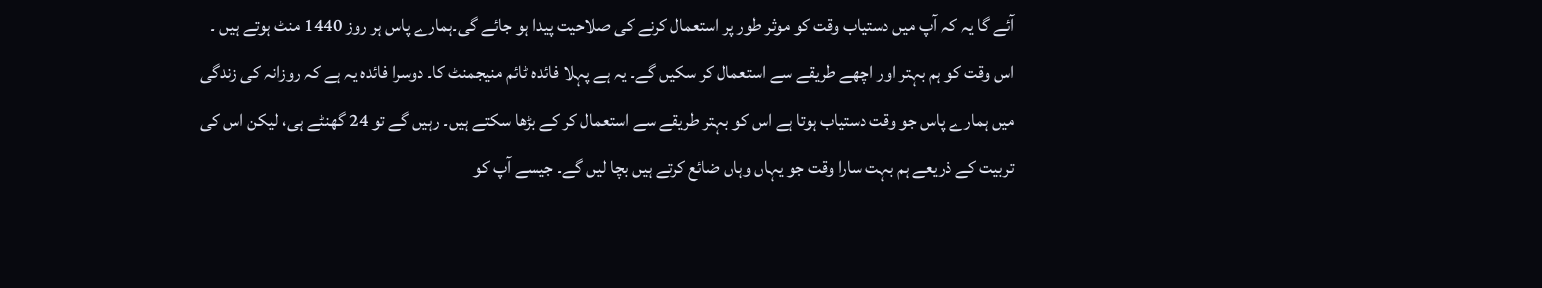آئے گا یہ کہ آپ میں دستیاب وقت کو موثر طور پر استعمال کرنے کی صلاحیت پیدا ہو جائے گی۔ہمارے پاس ہر روز 1440 منٹ ہوتے ہیں ۔ اس وقت کو ہم بہتر اور اچھے طریقے سے استعمال کر سکیں گے۔ یہ ہے پہلا فائدہ ٹائم منیجمنٹ کا۔ دوسرا فائدہ یہ ہے کہ روزانہ کی زندگی میں ہمارے پاس جو وقت دستیاب ہوتا ہے اس کو بہتر طریقے سے استعمال کر کے بڑھا سکتے ہیں۔ رہیں گے تو 24 گھنٹے ہی، لیکن اس کی تربیت کے ذریعے ہم بہت سارا وقت جو یہاں وہاں ضائع کرتے ہیں بچا لیں گے۔ جیسے آپ کو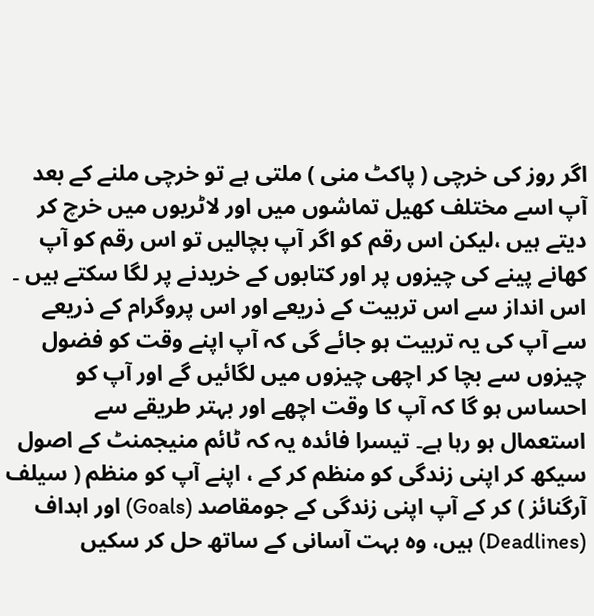اگر روز کی خرچی ( پاکٹ منی ) ملتی ہے تو خرچی ملنے کے بعد آپ اسے مختلف کھیل تماشوں میں اور لاٹریوں میں خرچ کر دیتے ہیں ،لیکن اس رقم کو اگر آپ بچالیں تو اس رقم کو آپ کھانے پینے کی چیزوں پر اور کتابوں کے خریدنے پر لگا سکتے ہیں ۔ اس انداز سے اس تربیت کے ذریعے اور اس پروگرام کے ذریعے سے آپ کی یہ تربیت ہو جائے گی کہ آپ اپنے وقت کو فضول چیزوں سے بچا کر اچھی چیزوں میں لگائیں گے اور آپ کو احساس ہو گا کہ آپ کا وقت اچھے اور بہتر طریقے سے استعمال ہو رہا ہے۔ تیسرا فائدہ یہ کہ ٹائم منیجمنٹ کے اصول سیکھ کر اپنی زندگی کو منظم کر کے ، اپنے آپ کو منظم ( سیلف آرگنائز ) کر کے آپ اپنی زندگی کے جومقاصد (Goals) اور اہداف (Deadlines) ہیں، وہ بہت آسانی کے ساتھ حل کر سکیں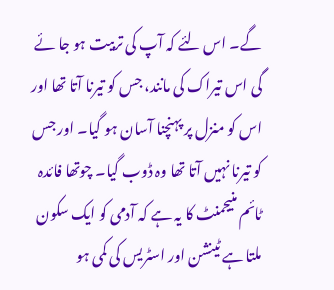گے۔ اس لئے کہ آپ کی تربیت ہو جا ئے گی اس تیراک کی مانند، جس کو تیرنا آتا تھا اور اس کو منزل پر پہنچنا آسان ہو گیا۔ اور جس کو تیرنا نہیں آتا تھا وہ ڈوب گیا۔ چوتھا فائدہ ٹائم منیجمنٹ کا یہ ہے کہ آدمی کو ایک سکون ملتا ہے ٹینشن اور اسٹریس کی کمی ہو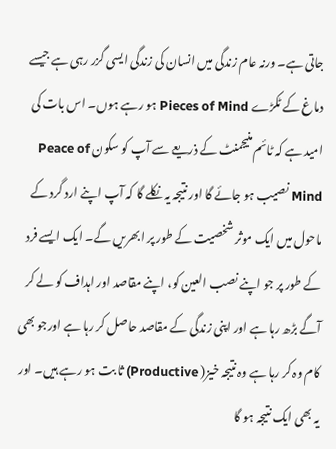جاتی ہے۔ ورنہ عام زندگی میں انسان کی زندگی ایسی گزر رہی ہے جیسے دماغ کے ٹکڑے Pieces of Mind ہو رہے ہوں۔ اس بات کی امید ہے کہ ٹائم منیجمنٹ کے ذریعے سے آپ کو سکون Peace of Mind نصیب ہو جائے گا اور نتیجہ یہ نکلے گا کہ آپ اپنے ارد گرد کے ماحول میں ایک موثر شخصیت کے طور پر ابھریں گے۔ ایک ایسے فرد کے طور پر جو اپنے نصب العین کو، اپنے مقاصد اور اہداف کو لے کر آگے بڑھ رہا ہے اور اپنی زندگی کے مقاصد حاصل کر رہا ہے اورجو بھی کام وہ کر رہا ہے وہ نتیجہ خیز( Productive) ثا بت ہو رہے ہیں۔ اور یہ بھی ایک نتیجہ ہو گا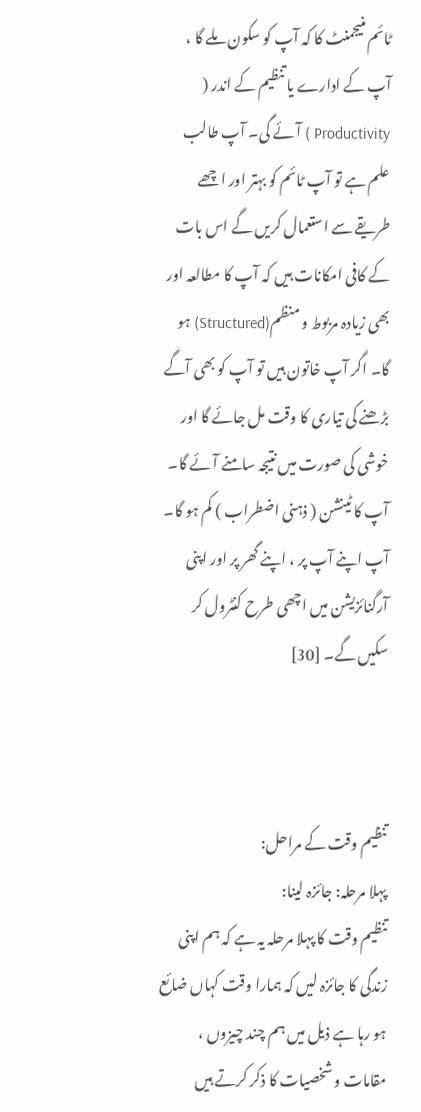ٹائم منیجمنٹ کا کہ آپ کو سکون ملے گا ، آپ کے ادارے یا تنظیم کے اندر ( Productivity ) آئے گی۔ آپ طالب علم ہے تو آپ ٹائم کو بہتر اور اچھے طریقے سے استعمال کریں گے اس بات کے کافی امکانات ہیں کہ آپ کا مطالعہ اور بھی زیادہ مربوط و منظم(Structured) ہو گا۔ اگر آپ خاتون ہیں تو آپ کو بھی آگے بڑھنے کی تیاری کا وقت مل جائے گا اور خوشی کی صورت میں نتیجہ سامنے آئے گا۔ آپ کا ٹینشن ( ذہنی اضطراب ) کم ہو گا۔ آپ اپنے آپ پر ، اپنے گھر پر اور اپنی آرگنائزیشن میں اچھی طرح کنٹرول کر سکیں گے۔ [30]



تنظیم وقت کے مراحل:
پہلا مرحلہ: جائزہ لینا:
تنظیم وقت کا پہلا مرحلہ یہ ہے کہ ہم اپنی زندگی کا جائزہ لیں کہ ہمارا وقت کہاں ضائع ہو رہا ہے ذیل میں ہم چند چیزوں ، مقامات و شخصیات کا ذکر کرتے ہیں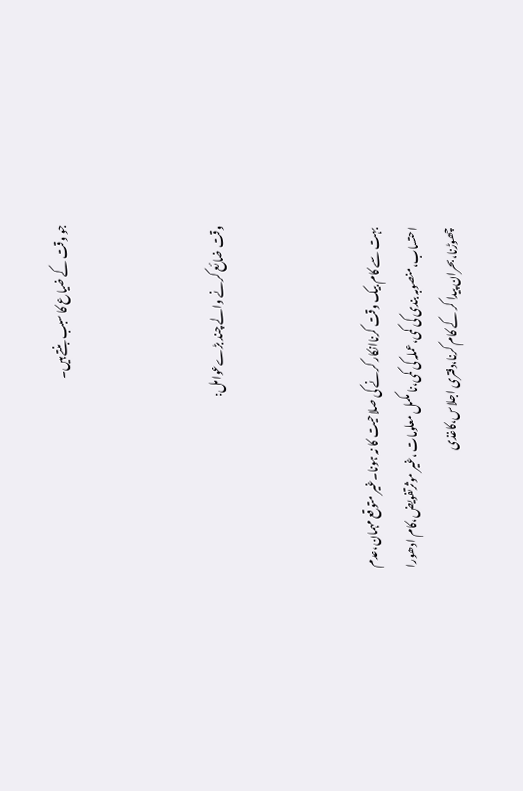جو وقت کے ضیاع کا سبب بنتے ہیں۔



وقت ضائع کرنے والے چند بڑےعوامل:



بہت سے کام بیک وقت کرناانکار کرنے کی صلاحیت کا نہ ہونا۔غیر متوقع مہمان،عدم احتساب،منصوبہ بندی کی کمی،عملہ کی کمی،نا مکمل معلومات ،غیر موثرتفویض،کام ادھورا چھوڑنا،بحران پیدا کر کے کام کرنا،دفتری اجلاس،کاغذی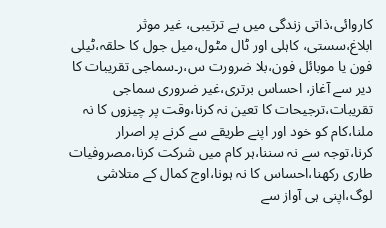کاروائی،ذاتی زندگی میں بے ترتیبی، غیر موثر ابلاغ،سستی، کاہلی اور ٹال مٹول،میل جول کا حلقہ،ٹیلی فون یا موبائل فون،بلا ضرورت س،ر۔سماجی تقریبات کا دیر سے آغاز، احساس برتری،غیر ضروری سماجی تقریبات،ترجیحات کا تعین نہ کرنا،وقت پر چیزوں کا نہ ملنا،کام کو خود اور اپنے طریقے سے کرنے پر اصرار کرنا،توجہ سے نہ سننا،ہر کام میں شرکت کرنا،مصروفیات طاری رکھنا،احساس کا نہ ہونا،اوج کمال کے متلاشی لوگ،اپنی ہی آواز سے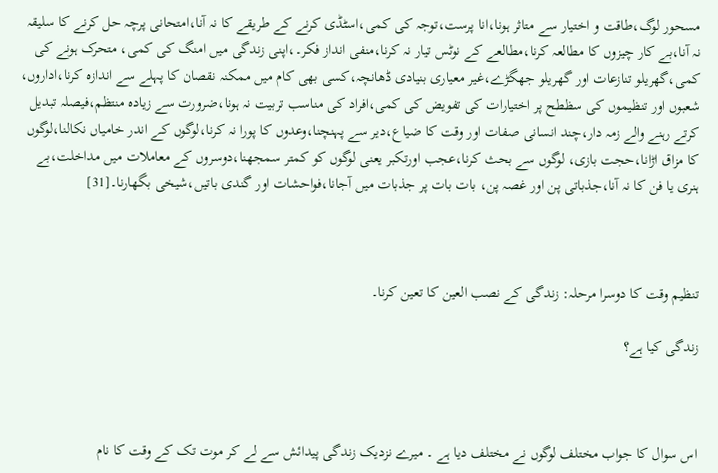مسحور لوگ،طاقت و اختیار سے متاثر ہونا،انا پرست،توجہ کی کمی،اسٹڈی کرنے کے طریقے کا نہ آنا،امتحانی پرچہ حل کرنے کا سلیقہ نہ آنا،بے کار چیزوں کا مطالعہ کرنا،مطالعے کے نوٹس تیار نہ کرنا،منفی انداز فکر۔،اپنی زندگی میں امنگ کی کمی، متحرک ہونے کی کمی،گھریلو تنازعات اور گھریلو جھگڑے،غیر معیاری بنیادی ڈھانچہ،کسی بھی کام میں ممکنہ نقصان کا پہلے سے اندازہ کرنا،اداروں، شعبوں اور تنظیموں کی سظطح پر اختیارات کی تفویض کی کمی،افراد کی مناسب تربیت نہ ہونا،ضرورت سے زیادہ منتظم،فیصلہ تبدیل کرتے رہنے والے زمہ دار،چند انسانی صفات اور وقت کا ضیاع،دیر سے پہنچنا،وعدوں کا پورا نہ کرنا،لوگوں کے اندر خامیاں نکالنا،لوگوں کا مزاق اڑانا،حجت بازی، لوگوں سے بحث کرنا،عجب اورتکبر یعنی لوگوں کو کمتر سمجھنا،دوسروں کے معاملات میں مداخلت،بے ہنری یا فن کا نہ آنا،جذباتی پن اور غصہ پن، بات بات پر جذبات میں آجانا،فواحشات اور گندی باتیں،شیخی بگھارنا۔[31]



تنظیم وقت کا دوسرا مرحلہ: زندگی کے نصب العین کا تعین کرنا۔

زندگی کیا ہے؟



اس سوال کا جواب مختلف لوگوں نے مختلف دیا ہے ۔ میرے نزدیک زندگی پیدائش سے لے کر موت تک کے وقت کا نام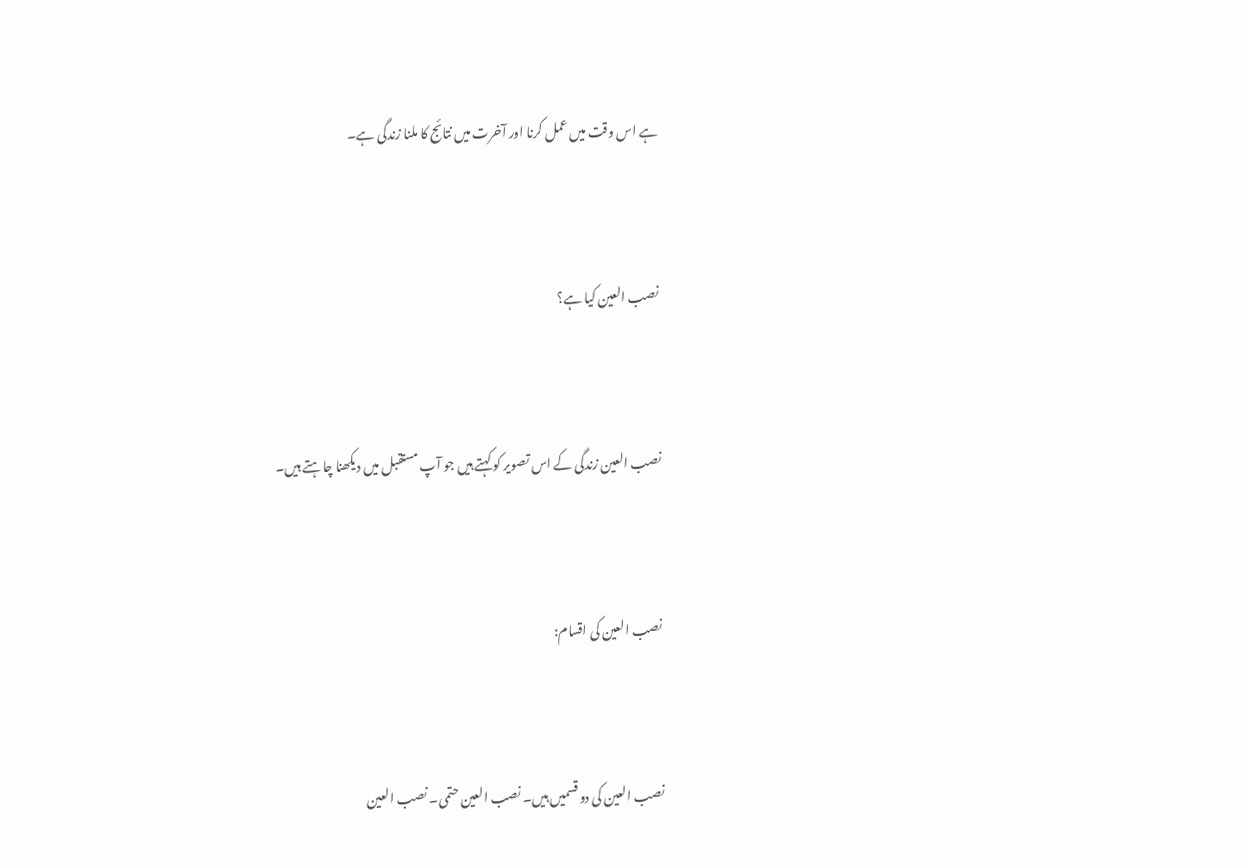ہے اس وقت میں عمل کرنا اور آخرت میں نتائج کا ملنا زندگی ہے۔



نصب العین کیا ہے؟



نصب العین زندگی کے اس تصویر کو کہتے ہیں جو آپ مستقبل میں دیکھنا چاہتے ہیں۔



نصب العین کی اقسام:



نصب العین کی دو قسمیں ہیں۔ نصب العین حتمی۔ نصب العین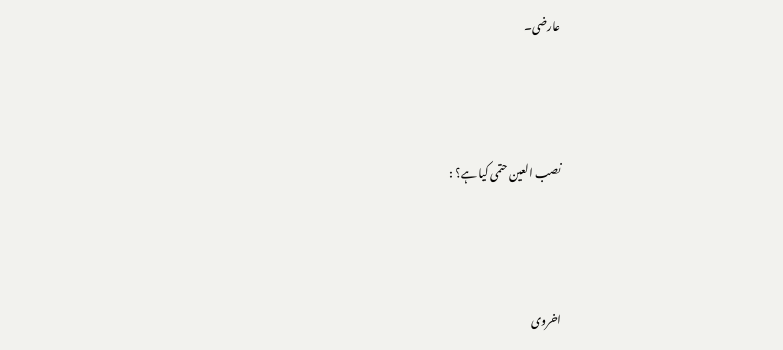عارضی۔



نصب العین حتمی کیا ہے؟ :



اخروی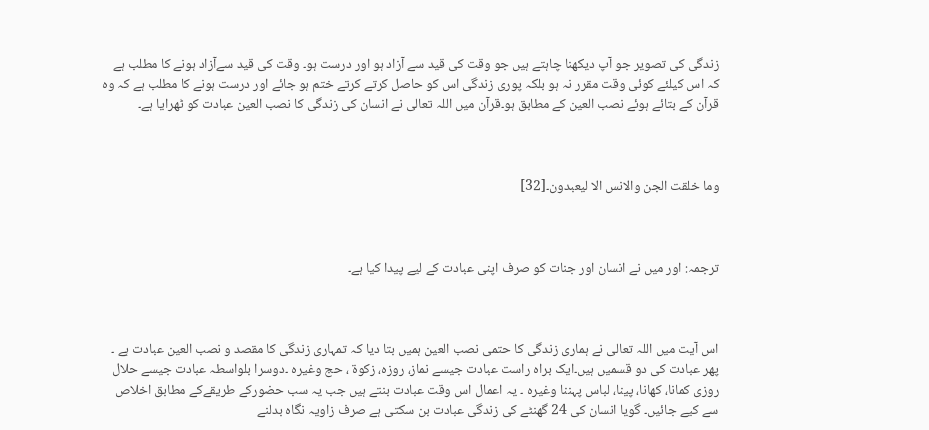زندگی کی تصویر جو آپ دیکھنا چاہتے ہیں جو وقت کی قید سے آزاد ہو اور درست ہو۔ وقت کی قید سےآزاد ہونے کا مطلب ہے کہ اس کیلئے کوئی وقت مقرر نہ ہو بلکہ پوری زندگی اس کو حاصل کرتے کرتے ختم ہو جائے اور درست ہونے کا مطلب ہے کہ وہ قرآن کے بتائے ہوئے نصب العین کے مطابق ہو۔قرآن میں اللہ تعالی نے انسان کی زندگی کا نصب العین عبادت کو ٹھرایا ہے۔



وما خلقت الجن والانس الا لیعبدون۔[32]



ترجمہ: اور میں نے انسان اور جنات کو صرف اپنی عبادت کے لیے پیدا کیا ہے۔



اس آیت میں اللہ تعالی نے ہماری زندگی کا حتمی نصب العین ہمیں بتا دیا کہ تمہاری زندگی کا مقصد و نصب العین عبادت ہے ۔ پھر عبادت کی دو قسمیں ہیں۔ایک براہ راست عبادت جیسے نماز، روزہ، زکوۃ ، حج وغیرہ ۔دوسرا بلواسطہ عبادت جیسے حلال روزی کمانا، کھانا، پینا، لباس پہننا وغیرہ ۔ یہ اعمال اس وقت عبادت بنتے ہیں جب یہ سب حضورکے طریقےکے مطابق اخلاص سے کیے جائیں۔ گویا انسان کی 24 گھنٹے کی زندگی عبادت بن سکتی ہے صرف زاویہ نگاہ بدلنے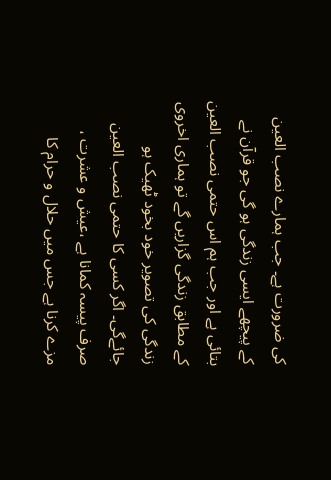کی ضرورت ہے۔ جب ہمارے نصب العین کے پیچھے ایسی زندگی ہو گی جو قرآن نے بتائی ہے اور جب ہم اس حتمی نصب العین کے مطابق زندگی گزاریں گے تو ہماری اخروی زندگی کی تصویر خود بخود ٹھیک ہو جائےگی۔ اگر کسی کا حتمی نصب العین صرف پیسہ کمانا ہے ،عیش و عشرت ، مزے کرنا ہے جس میں حلال و حرام کا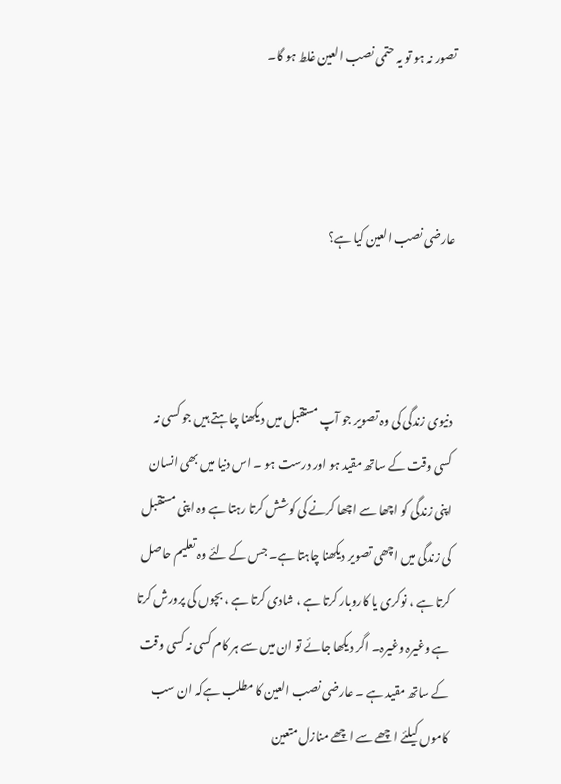تصور نہ ہو تو یہ حتمی نصب العین غلط ہو گا۔



عارضی نصب العین کیا ہے؟



دنیوی زندگی کی وہ تصویر جو آپ مستقبل میں دیکھنا چاہتے ہیں جو کسی نہ کسی وقت کے ساتھ مقید ہو اور درست ہو ۔ اس دنیا میں بھی انسان اپنی زندگی کو اچھا سے اچھا کرنے کی کوشش کرتا رہتا ہے وہ اپنی مستقبل کی زندگی میں اچھی تصویر دیکھنا چاہتا ہے۔ جس کے لئے وہ تعلیم حاصل کرتا ہے ، نوکری یا کاروبار کرتا ہے ، شادی کرتا ہے ، بچوں کی پرورش کرتا ہے وغیرہ وغیرہ۔ اگر دیکھا جائے تو ان میں سے ہر کام کسی نہ کسی وقت کے ساتھ مقید ہے ۔ عارضی نصب العین کا مطلب ہےکہ ان سب کاموں کیلئے اچھے سے اچھے منازل متعین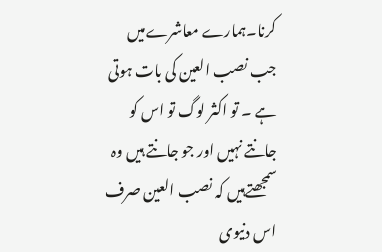کرنا۔ہمارے معاشرےمیں جب نصب العین کی بات ہوتی ہے ۔ تو اکثر لوگ تو اس کو جانتے نہیں اور جو جانتے ہیں وہ سمجھتےہیں کہ نصب العین صرف اس دنیوی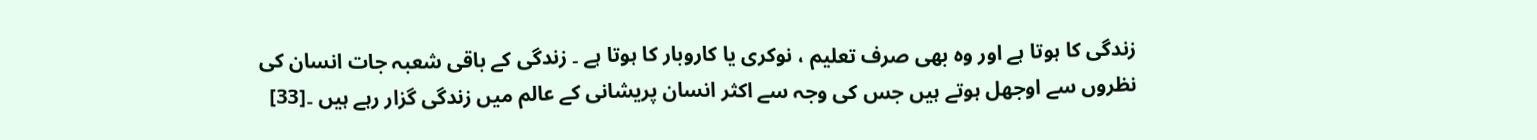زندگی کا ہوتا ہے اور وہ بھی صرف تعلیم ، نوکری یا کاروبار کا ہوتا ہے ۔ زندگی کے باقی شعبہ جات انسان کی نظروں سے اوجھل ہوتے ہیں جس کی وجہ سے اکثر انسان پریشانی کے عالم میں زندگی گزار رہے ہیں ۔[33]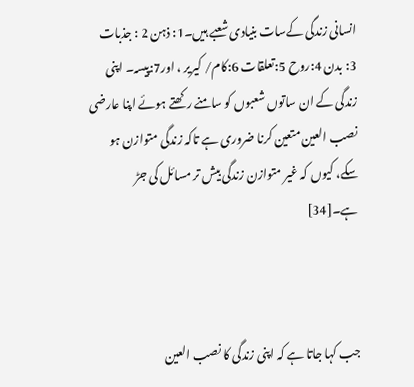انسانی زندگی کےسات بنیادی شعبے ہیں۔1: ذہن 2 : جذبات 3: بدن 4:روح 5:تعلقات 6:کام/ کیریر ، اور7:پیسہ۔ اپنی زندگی کے ان ساتوں شعبوں کو سامنے رکھتے ہوئے اپنا عارضی نصب العین متعین کرنا ضروری ہے تاکہ زندگی متوازن ہو سکے، کیوں کہ غیر متوازن زندگی بیش تر مسائل کی جڑ ہے۔[34]



جب کہا جاتا ہے کہ اپنی زندگی کا نصب العین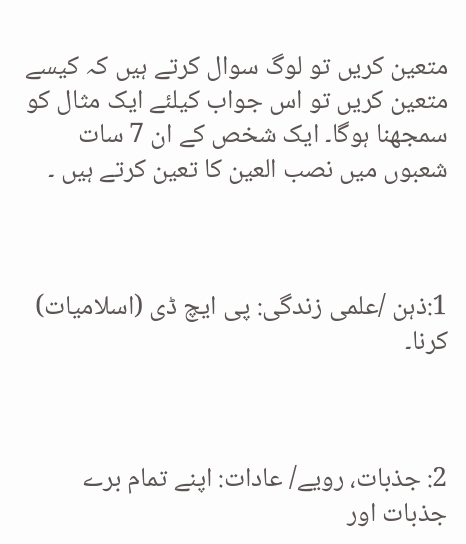متعین کریں تو لوگ سوال کرتے ہیں کہ کیسے متعین کریں تو اس جواب کیلئے ایک مثال کو سمجھنا ہوگا۔ ایک شخص کے ان 7 سات شعبوں میں نصب العین کا تعین کرتے ہیں ۔



1:ذہن /علمی زندگی: پی ایچ ڈی (اسلامیات) کرنا۔



2: جذبات، رویے/ عادات: اپنے تمام برے جذبات اور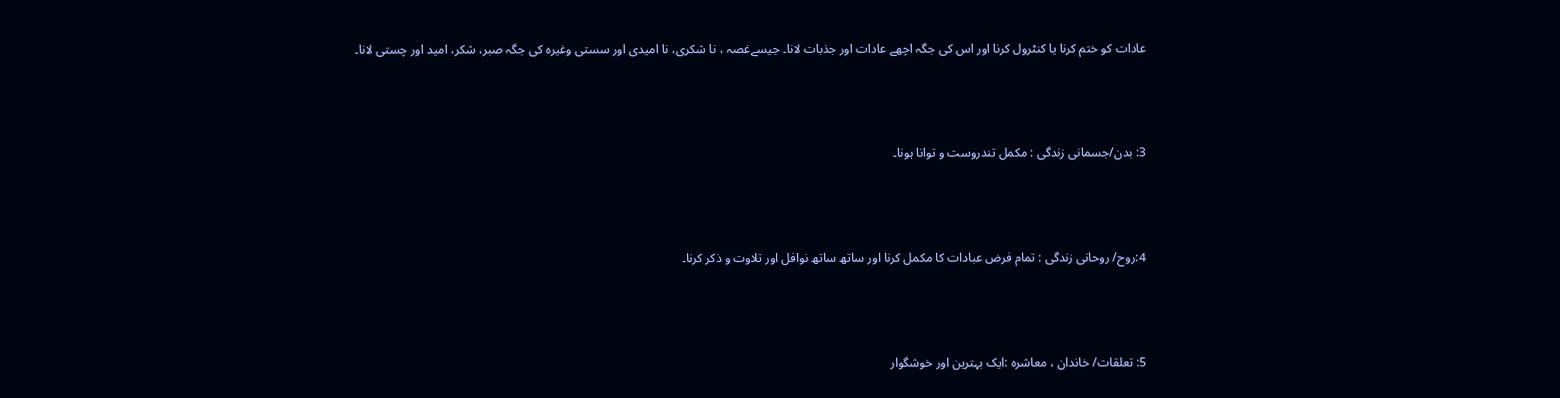عادات کو ختم کرنا یا کنٹرول کرنا اور اس کی جگہ اچھے عادات اور جذبات لانا۔ جیسےغصہ ، نا شکری، نا امیدی اور سستی وغیرہ کی جگہ صبر، شکر، امید اور چستی لانا۔



3: بدن/جسمانی زندگی : مکمل تندروست و توانا ہونا۔



4:روح/ روحانی زندگی : تمام فرض عبادات کا مکمل کرنا اور ساتھ ساتھ نوافل اور تلاوت و ذکر کرنا۔



5: تعلقات/ خاندان ، معاشرہ :ایک بہترین اور خوشگوار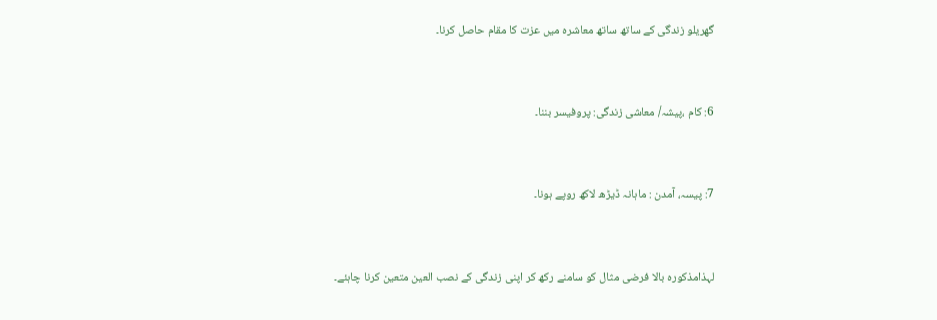گھریلو زندگی کے ساتھ ساتھ معاشرہ میں عزت کا مقام حاصل کرنا۔



6: کام ،پیشہ/ معاشی زندگی: پروفیسر بننا۔



7: پیسہ، آمدن : ماہانہ ڈیڑھ لاکھ روپے ہونا۔



لہذامذکورہ بالا فرضی مثال کو سامنے رکھ کر اپنی زندگی کے نصب العین متعین کرنا چاہئے۔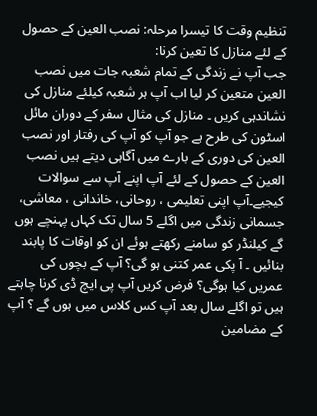تنظیم وقت کا تیسرا مرحلہ: نصب العین کے حصول کے لئے منازل کا تعین کرنا:
جب آپ نے زندگی کے تمام شعبہ جات میں نصب العین متعین کر لیا اب آپ ہر شعبہ کیلئے منازل کی نشاندہی کریں ۔ منازل کی مثال سفر کے دوران مائل اسٹون کی طرح ہے جو آپ کو آپ کی رفتار اور نصب العین کی دوری کے بارے میں آگاہی دیتے ہیں نصب العین کے حصول کے لئے آپ اپنے آپ سے سوالات کیجیے۔آپ اپنی تعلیمی ، روحانی، خاندانی ، معاشی، جسمانی زندگی میں اگلے 5 سال تک کہاں پہنچے ہوں گے کیلنڈر کو سامنے رکھتے ہوئے ان کو اوقات کا پابند بنائیں ۔ آ پکی عمر کتنی ہو گی؟ آپ کے بچوں کی عمریں کیا ہوگی؟ فرض کریں آپ پی ایچ ڈی کرنا چاہتے ہیں تو اگلے سال بعد آپ کس کلاس میں ہوں گے ؟ آپ کے مضامین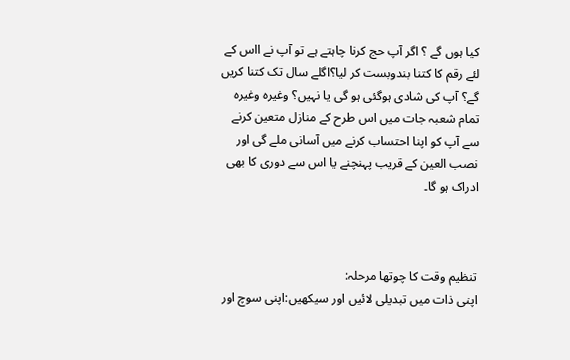کیا ہوں گے ؟ اگر آپ حج کرنا چاہتے ہے تو آپ نے ااس کے لئے رقم کا کتنا بندوبست کر لیا؟اگلے سال تک کتنا کریں گے؟ آپ کی شادی ہوگئی ہو گی یا نہیں؟ وغیرہ وغیرہ تمام شعبہ جات میں اس طرح کے منازل متعین کرنے سے آپ کو اپنا احتساب کرنے میں آسانی ملے گی اور نصب العین کے قریب پہنچنے یا اس سے دوری کا بھی ادراک ہو گا۔



تنظیم وقت کا چوتھا مرحلہ:
اپنی ذات میں تبدیلی لائیں اور سیکھیں:اپنی سوچ اور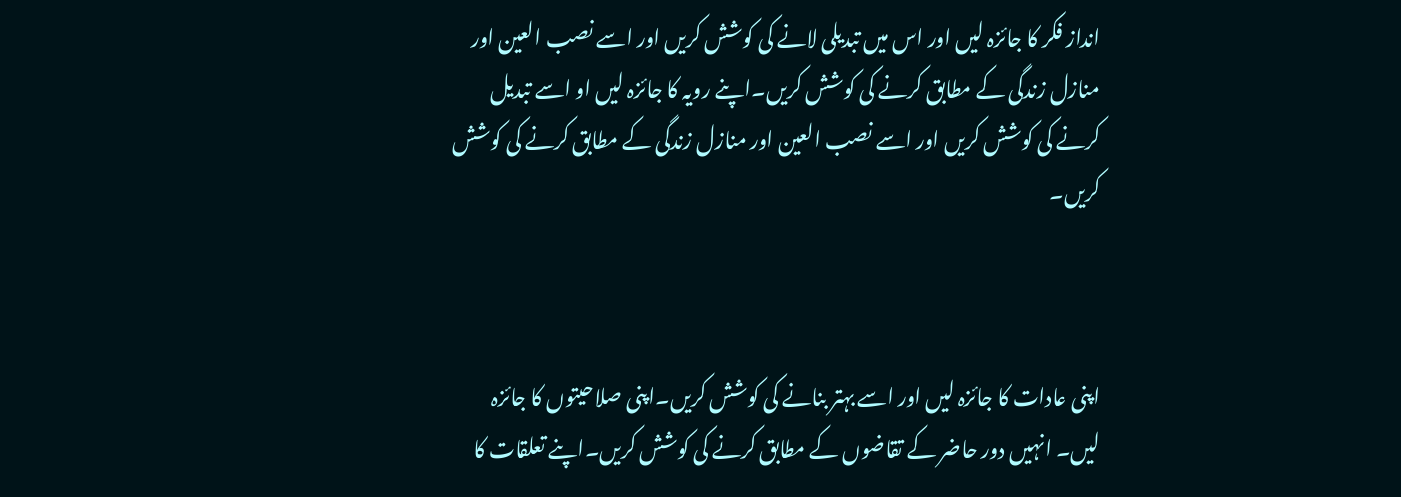انداز فکر کا جائزہ لیں اور اس میں تبدیلی لانے کی کوشش کریں اور اسے نصب العین اور منازل زندگی کے مطابق کرنے کی کوشش کریں۔اپنے رویہ کا جائزہ لیں او اسے تبدیل کرنے کی کوشش کریں اور اسے نصب العین اور منازل زندگی کے مطابق کرنے کی کوشش کریں۔



اپنی عادات کا جائزہ لیں اور اسے بہتر بنانے کی کوشش کریں۔اپنی صلاحیتوں کا جائزہ لیں۔ انہیں دور حاضر کے تقاضوں کے مطابق کرنے کی کوشش کریں۔اپنے تعلقات کا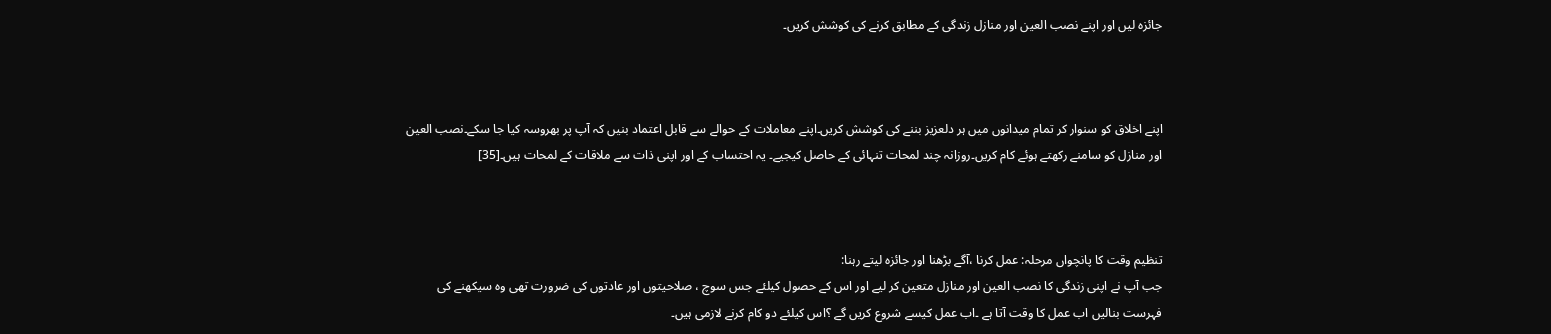جائزہ لیں اور اپنے نصب العین اور منازل زندگی کے مطابق کرنے کی کوشش کریں۔



اپنے اخلاق کو سنوار کر تمام میدانوں میں ہر دلعزیز بننے کی کوشش کریں۔اپنے معاملات کے حوالے سے قابل اعتماد بنیں کہ آپ پر بھروسہ کیا جا سکے۔نصب العین اور منازل کو سامنے رکھتے ہوئے کام کریں۔روزانہ چند لمحات تنہائی کے حاصل کیجیے۔ یہ احتساب کے اور اپنی ذات سے ملاقات کے لمحات ہیں۔[35]



تنظیم وقت کا پانچواں مرحلہ: عمل کرنا ،آگے بڑھنا اور جائزہ لیتے رہنا:
جب آپ نے اپنی زندگی کا نصب العین اور منازل متعین کر لیے اور اس کے حصول کیلئے جس سوچ ، صلاحیتوں اور عادتوں کی ضرورت تھی وہ سیکھنے کی فہرست بنالیں اب عمل کا وقت آتا ہے ۔اب عمل کیسے شروع کریں گے ؟اس کیلئے دو کام کرنے لازمی ہیں۔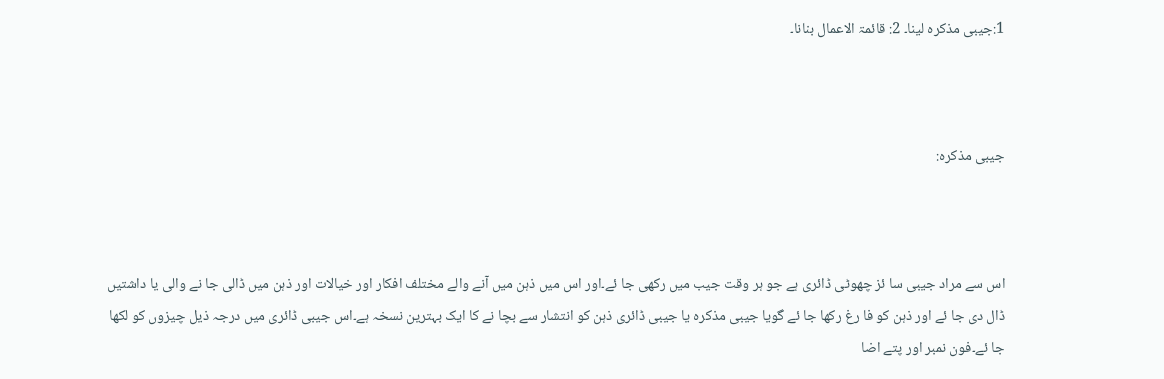1:جیبی مذکرہ لینا۔ 2: قائمۃ الاعمال بنانا۔



جیبی مذکرہ:



اس سے مراد جیبی سا ئز چھوٹی ڈائری ہے جو ہر وقت جیب میں رکھی جا ئے۔اور اس میں ذہن میں آنے والے مختلف افکار اور خیالات اور ذہن میں ڈالی جا نے والی یا داشتیں ڈال دی جا ئے اور ذہن کو فا رغ رکھا جا ئے گویا جیبی مذکرہ یا جیبی ڈائری ذہن کو انتشار سے بچا نے کا ایک بہترین نسخہ ہے۔اس جیبی ڈائری میں درجہ ذیل چیزوں کو لکھا جا ئے۔فون نمبر اور پتے اضا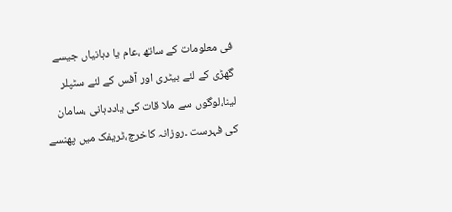فی معلومات کے ساتھ ،عام یا دہانیاں جیسے گھڑی کے لئے بیٹری اور آفس کے لئے سٹپلر لینا،لوگوں سے ملا قات کی یاددہانی ،سامان کی فہرست ۔روزانہ کاخرچ،ٹریفک میں پھنسے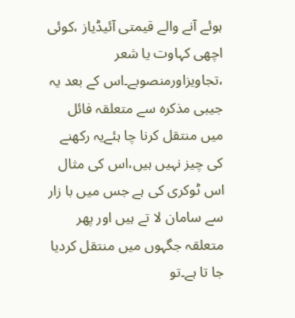ہوئے آنے والے قیمتی آئیڈیاز ،کوئی اچھی کہاوت یا شعر ،تجاویزاورمنصوبے۔اس کے بعد یہ جیبی مذکرہ سے متعلقہ فائل میں منتقل کرنا چا ہئےیہ رکھنے کی چیز نہیں ہیں،اس کی مثال اس ٹوکری کی ہے جس میں با زار سے سامان لا تے ہیں اور پھر متعلقہ جگہوں میں منتقل کردیا جا تا ہے۔تو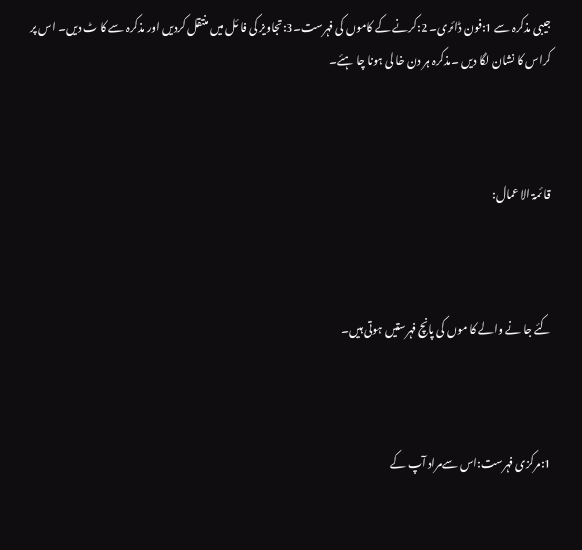جیبی مذکرہ سے 1:فون ڈائری۔ 2:کرنے کے کاموں کی فہرست۔3:تجاویز کی فا ئل میں منتقل کردیں اور مذکرہ سے کا ٹ دیں۔ اس پر کراس کا نشان لگا دیں ۔مذکرہ ہر دن خا لی ہونا چا ہئے۔



قا ئمۃ الا عمال:



کئے جا نے والے کا موں کی پانچ فہرستیں ہوتی ہیں۔



1:مرکزی فہرست:اس سےمراد آپ کے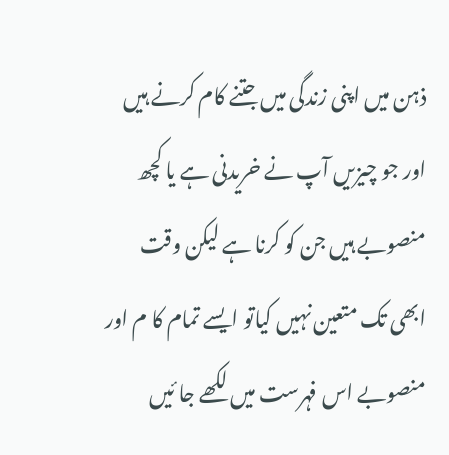ذہن میں اپنی زندگی میں جتنے کام کرنے ہیں اور جو چیزیں آپ نے خریدنی ہے یا کچھ منصوبے ہیں جن کو کرنا ہے لیکن وقت ابھی تک متعین نہیں کیاتو ایسے تمام کا م اور منصوبے اس فہرست میں لکھے جا ئیں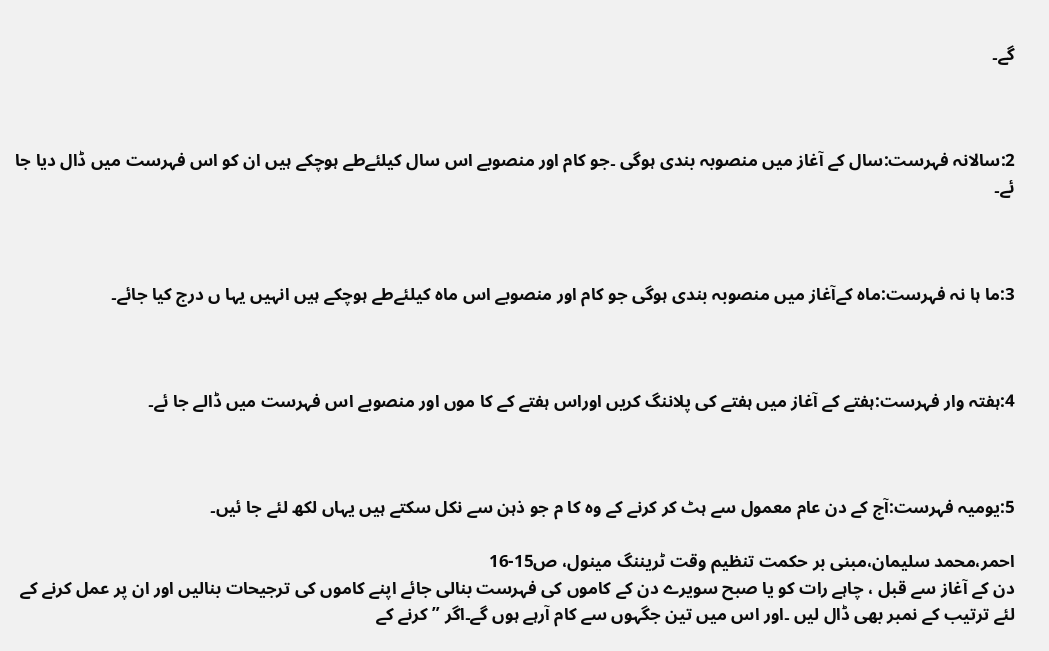گے۔



2:سالانہ فہرست:سال کے آغاز میں منصوبہ بندی ہوگی ۔جو کام اور منصوبے اس سال کیلئےطے ہوچکے ہیں ان کو اس فہرست میں ڈال دیا جا ئے۔



3:ما ہا نہ فہرست:ماہ کےآغاز میں منصوبہ بندی ہوگی جو کام اور منصوبے اس ماہ کیلئےطے ہوچکے ہیں انہیں یہا ں درج کیا جائے۔



4:ہفتہ وار فہرست:ہفتے کے آغاز میں ہفتے کی پلاننگ کریں اوراس ہفتے کے کا موں اور منصوبے اس فہرست میں ڈالے جا ئے۔



5:یومیہ فہرست:آج کے دن عام معمول سے ہٹ کر کرنے کے وہ کا م جو ذہن سے نکل سکتے ہیں یہاں لکھ لئے جا ئیں۔

احمر،محمد سلیمان،مبنی بر حکمت تنظیم وقت ٹریننگ مینول، ص15-16
دن کے آغاز سے قبل ، چاہے رات کو یا صبح سویرے دن کے کاموں کی فہرست بنالی جائے اپنے کاموں کی ترجیحات بنالیں اور ان پر عمل کرنے کے لئے ترتیب کے نمبر بھی ڈال لیں ۔اور اس میں تین جگہوں سے کام آرہے ہوں گے۔اگر ”کرنے کے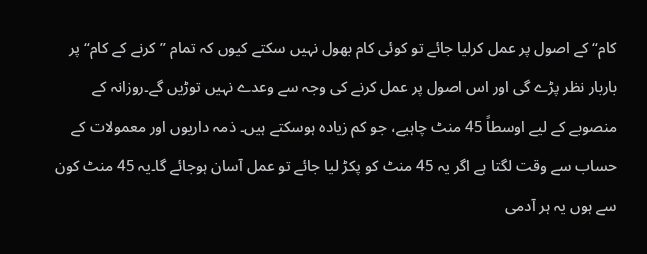کام“ کے اصول پر عمل کرلیا جائے تو کوئی کام بھول نہیں سکتے کیوں کہ تمام ”کرنے کے کام“ پر باربار نظر پڑے گی اور اس اصول پر عمل کرنے کی وجہ سے وعدے نہیں توڑیں گے۔روزانہ کے منصوبے کے لیے اوسطاً 45 منٹ چاہیے، جو کم زیادہ ہوسکتے ہیں۔ ذمہ داریوں اور معمولات کے حساب سے وقت لگتا ہے اگر یہ 45 منٹ کو پکڑ لیا جائے تو عمل آسان ہوجائے گا۔یہ 45 منٹ کون سے ہوں یہ ہر آدمی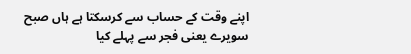اپنے وقت کے حساب سے کرسکتا ہے ہاں صبح سویرے یعنی فجر سے پہلے کیا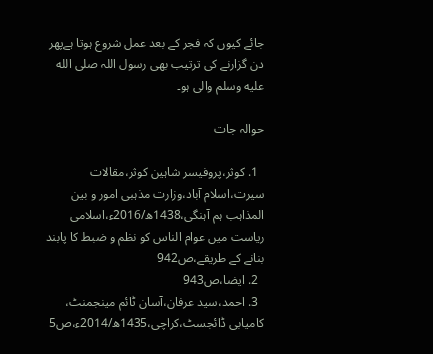جائے کیوں کہ فجر کے بعد عمل شروع ہوتا ہےپھر دن گزارنے کی ترتیب بھی رسول اللہ صلى الله عليه وسلم والی ہو۔

حوالہ جات

  1. کوثر،پروفیسر شاہین کوثر،مقالات سیرت،اسلام آباد،وزارت مذہبی امور و بین المذاہب ہم آہنگی،1438ھ/2016ء،اسلامی ریاست میں عوام الناس کو نظم و ضبط کا پابند بنانے کے طریقے،ص942
  2. ایضا،ص943
  3. احمد،سید عرفان،آسان ٹائم مینجمنٹ، کامیابی ڈائجسٹ،کراچی،1435ھ/2014ء،ص5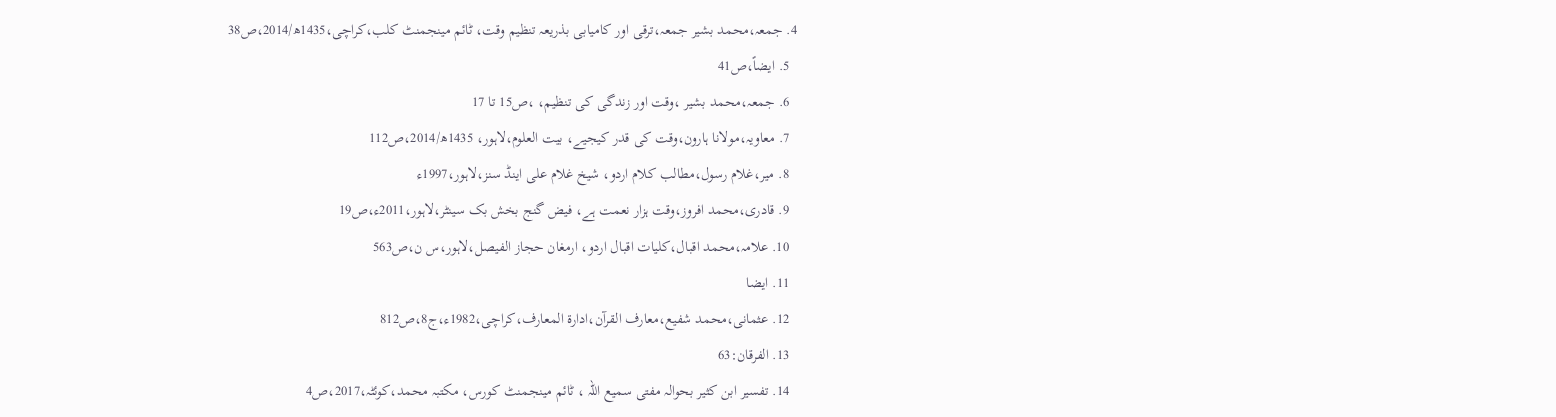4. جمعہ،محمد بشیر جمعہ،ترقی اور کامیابی بذریعہ تنظیم وقت، ٹائم مینجمنٹ کلب،کراچی،1435ھ/2014،ص38
  5. ایضاً،ص41
  6. جمعہ،محمد بشیر ،وقت اور زندگی کی تنظیم، ،ص15 تا 17
  7. معاویہ،مولانا ہارون،وقت کی قدر کیجیے، بیت العلوم،لاہور، 1435ھ/2014،ص112
  8. میر،غلام رسول،مطالب کلام اردو، شیخ غلام علی اینڈ سنز،لاہور،1997ء
  9. قادری،محمد افروز،وقت ہزار نعمت ہے، فیض گنج بخش بک سینٹر،لاہور،2011ء،ص19
  10. علامہ،محمد اقبال،کلیات اقبال اردو، ارمغان حجاز الفیصل،لاہور،س ن،ص563
  11. ایضا
  12. عثمانی،محمد شفیع،معارف القرآن،ادارۃ المعارف،کراچی،1982ء،ج8،ص812
  13. الفرقان:63
  14. تفسیر ابن کثیر بحوالہ مفتی سمیع اللہ ، ٹائم مینجمنٹ کورس، مکتبہ محمد،کوئٹہ،2017،ص4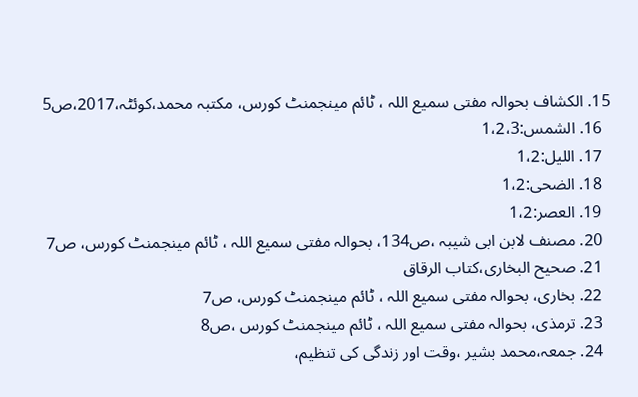15. الکشاف بحوالہ مفتی سمیع اللہ ، ٹائم مینجمنٹ کورس، مکتبہ محمد،کوئٹہ،2017،ص5
  16. الشمس:1،2،3
  17. اللیل:1،2
  18. الضحی:1،2
  19. العصر:1،2
  20. مصنف لابن ابی شیبہ ،ص134، بحوالہ مفتی سمیع اللہ ، ٹائم مینجمنٹ کورس، ص7
  21. صحیح البخاری،کتاب الرقاق
  22. بخاری، بحوالہ مفتی سمیع اللہ ، ٹائم مینجمنٹ کورس، ص7
  23. ترمذی، بحوالہ مفتی سمیع اللہ ، ٹائم مینجمنٹ کورس ،ص8
  24. جمعہ،محمد بشیر ،وقت اور زندگی کی تنظیم،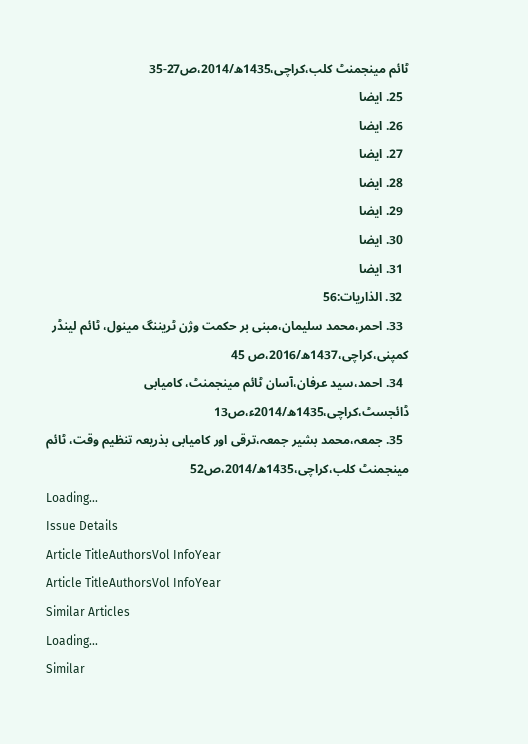ٹائم مینجمنٹ کلب،کراچی،1435ھ/2014،ص27-35
  25. ایضا
  26. ایضا
  27. ایضا
  28. ایضا
  29. ایضا
  30. ایضا
  31. ایضا
  32. الذاریات:56
  33. احمر،محمد سلیمان،مبنی بر حکمت وژن ٹریننگ مینول، ٹائم لینڈر کمپنی،کراچی،1437ھ/2016،ص 45
  34. احمد،سید عرفان،آسان ٹائم مینجمنٹ، کامیابی ڈائجسٹ،کراچی،1435ھ/2014ء،ص13
  35. جمعہ،محمد بشیر جمعہ،ترقی اور کامیابی بذریعہ تنظیم وقت، ٹائم مینجمنٹ کلب،کراچی،1435ھ/2014،ص52
Loading...
Issue Details
Article TitleAuthorsVol InfoYear
Article TitleAuthorsVol InfoYear
Similar Articles
Loading...
Similar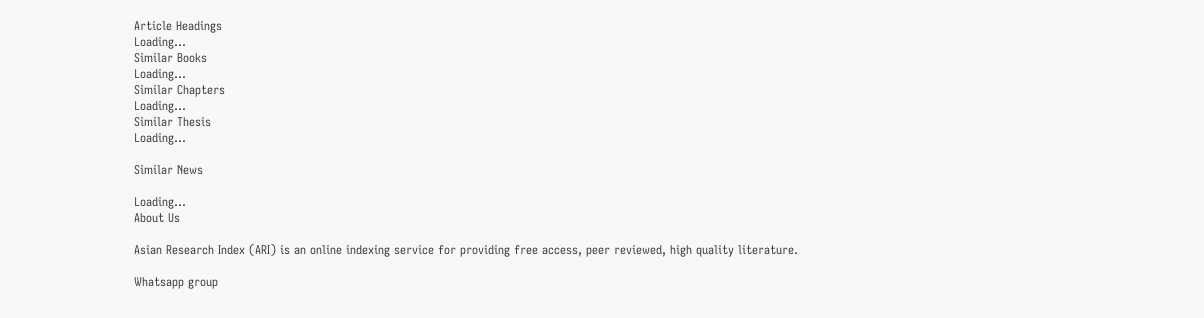Article Headings
Loading...
Similar Books
Loading...
Similar Chapters
Loading...
Similar Thesis
Loading...

Similar News

Loading...
About Us

Asian Research Index (ARI) is an online indexing service for providing free access, peer reviewed, high quality literature.

Whatsapp group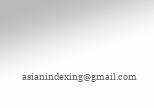asianindexing@gmail.com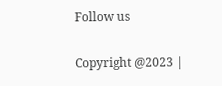Follow us

Copyright @2023 |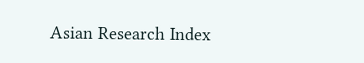Asian Research Index